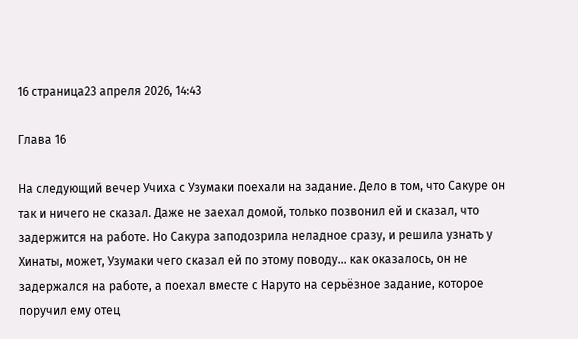16 страница23 апреля 2026, 14:43

Глава 16

На следующий вечер Учиха с Узумаки поехали на задание. Дело в том, что Сакуре он так и ничего не сказал. Даже не заехал домой, только позвонил ей и сказал, что задержится на работе. Но Сакура заподозрила неладное сразу, и решила узнать у Хинаты, может, Узумаки чего сказал ей по этому поводу... как оказалось, он не задержался на работе, а поехал вместе с Наруто на серьёзное задание, которое поручил ему отец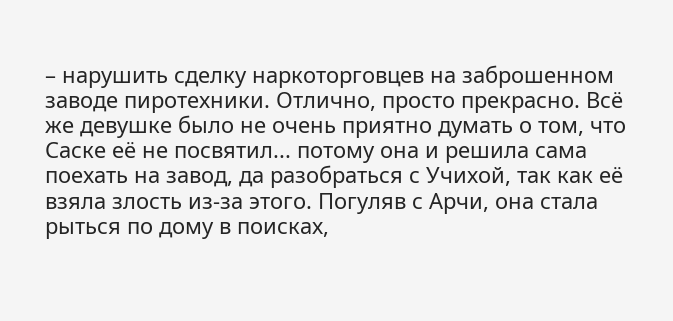– нарушить сделку наркоторговцев на заброшенном заводе пиротехники. Отлично, просто прекрасно. Всё же девушке было не очень приятно думать о том, что Саске её не посвятил... потому она и решила сама поехать на завод, да разобраться с Учихой, так как её взяла злость из-за этого. Погуляв с Арчи, она стала рыться по дому в поисках,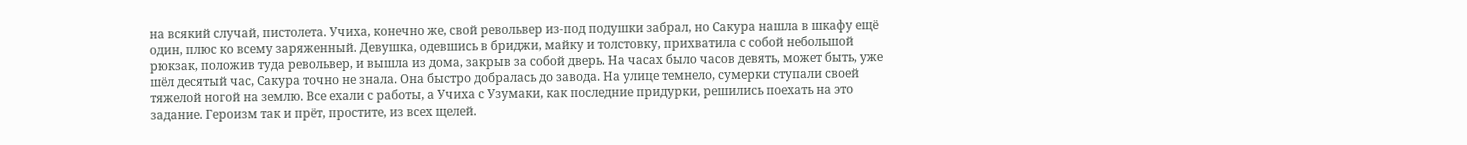на всякий случай, пистолета. Учиха, конечно же, свой револьвер из-под подушки забрал, но Сакура нашла в шкафу ещё один, плюс ко всему заряженный. Девушка, одевшись в бриджи, майку и толстовку, прихватила с собой небольшой рюкзак, положив туда револьвер, и вышла из дома, закрыв за собой дверь. На часах было часов девять, может быть, уже шёл десятый час, Сакура точно не знала. Она быстро добралась до завода. На улице темнело, сумерки ступали своей тяжелой ногой на землю. Все ехали с работы, а Учиха с Узумаки, как последние придурки, решились поехать на это задание. Героизм так и прёт, простите, из всех щелей.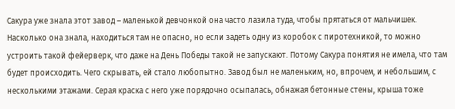Сакура уже знала этот завод – маленькой девчонкой она часто лазила туда, чтобы прятаться от мальчишек. Насколько она знала, находиться там не опасно, но если задеть одну из коробок с пиротехникой, то можно устроить такой фейерверк, что даже на День Победы такой не запускают. Потому Сакура понятия не имела, что там будет происходить. Чего скрывать, ей стало любопытно. Завод был не маленьким, но, впрочем, и небольшим, с несколькими этажами. Серая краска с него уже порядочно осыпалась, обнажая бетонные стены, крыша тоже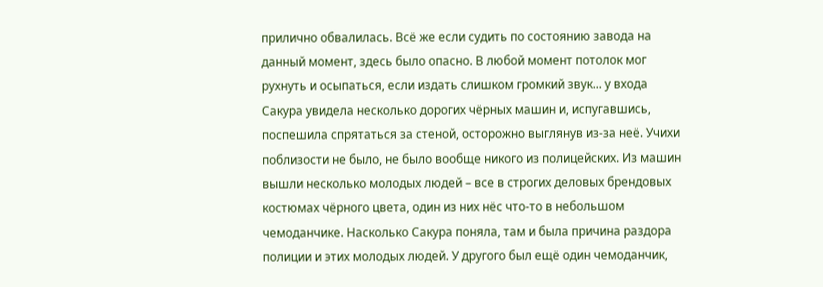прилично обвалилась. Всё же если судить по состоянию завода на данный момент, здесь было опасно. В любой момент потолок мог рухнуть и осыпаться, если издать слишком громкий звук... у входа Сакура увидела несколько дорогих чёрных машин и, испугавшись, поспешила спрятаться за стеной, осторожно выглянув из-за неё. Учихи поблизости не было, не было вообще никого из полицейских. Из машин вышли несколько молодых людей – все в строгих деловых брендовых костюмах чёрного цвета, один из них нёс что-то в небольшом чемоданчике. Насколько Сакура поняла, там и была причина раздора полиции и этих молодых людей. У другого был ещё один чемоданчик,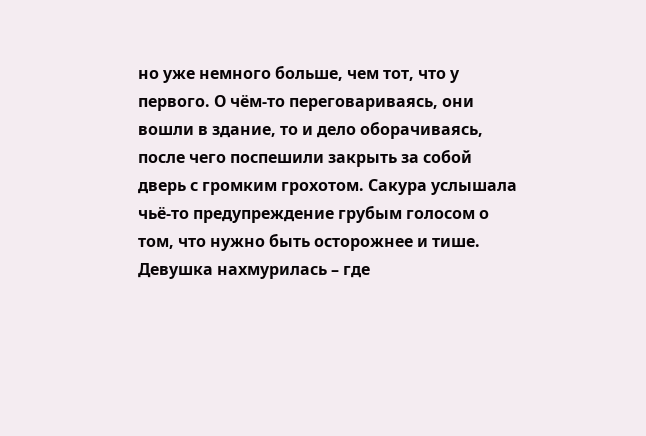но уже немного больше, чем тот, что у первого. О чём-то переговариваясь, они вошли в здание, то и дело оборачиваясь, после чего поспешили закрыть за собой дверь с громким грохотом. Сакура услышала чьё-то предупреждение грубым голосом о том, что нужно быть осторожнее и тише. Девушка нахмурилась – где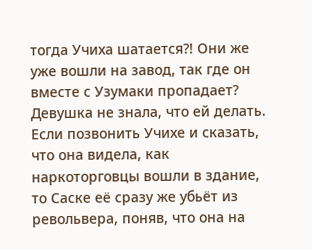тогда Учиха шатается?! Они же уже вошли на завод, так где он вместе с Узумаки пропадает? Девушка не знала, что ей делать. Если позвонить Учихе и сказать, что она видела, как наркоторговцы вошли в здание, то Саске её сразу же убьёт из револьвера, поняв, что она на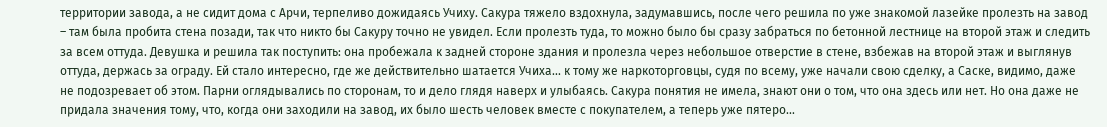территории завода, а не сидит дома с Арчи, терпеливо дожидаясь Учиху. Сакура тяжело вздохнула, задумавшись, после чего решила по уже знакомой лазейке пролезть на завод – там была пробита стена позади, так что никто бы Сакуру точно не увидел. Если пролезть туда, то можно было бы сразу забраться по бетонной лестнице на второй этаж и следить за всем оттуда. Девушка и решила так поступить: она пробежала к задней стороне здания и пролезла через небольшое отверстие в стене, взбежав на второй этаж и выглянув оттуда, держась за ограду. Ей стало интересно, где же действительно шатается Учиха... к тому же наркоторговцы, судя по всему, уже начали свою сделку, а Саске, видимо, даже не подозревает об этом. Парни оглядывались по сторонам, то и дело глядя наверх и улыбаясь. Сакура понятия не имела, знают они о том, что она здесь или нет. Но она даже не придала значения тому, что, когда они заходили на завод, их было шесть человек вместе с покупателем, а теперь уже пятеро...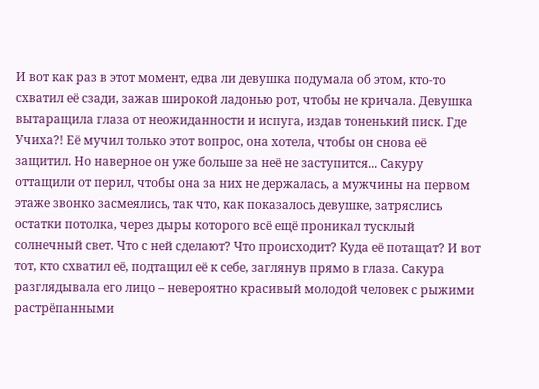И вот как раз в этот момент, едва ли девушка подумала об этом, кто-то схватил её сзади, зажав широкой ладонью рот, чтобы не кричала. Девушка вытаращила глаза от неожиданности и испуга, издав тоненький писк. Где Учиха?! Её мучил только этот вопрос, она хотела, чтобы он снова её защитил. Но наверное он уже больше за неё не заступится... Сакуру оттащили от перил, чтобы она за них не держалась, а мужчины на первом этаже звонко засмеялись, так что, как показалось девушке, затряслись остатки потолка, через дыры которого всё ещё проникал тусклый солнечный свет. Что с ней сделают? Что происходит? Куда её потащат? И вот тот, кто схватил её, подтащил её к себе, заглянув прямо в глаза. Сакура разглядывала его лицо – невероятно красивый молодой человек с рыжими растрёпанными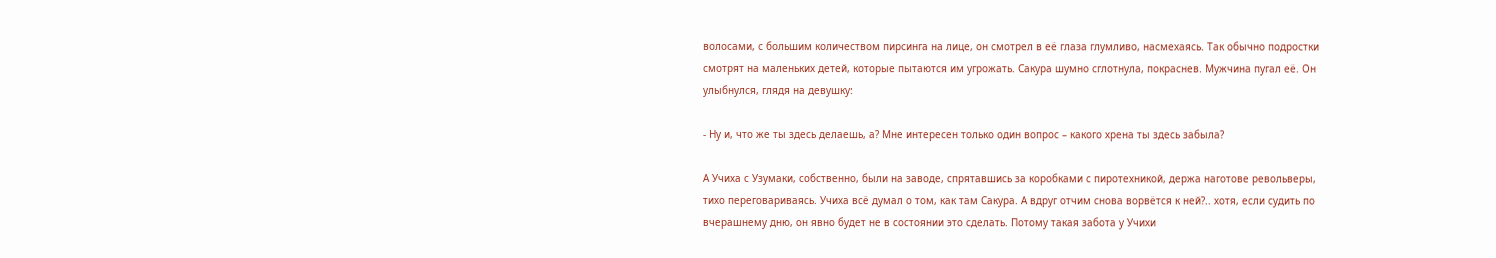волосами, с большим количеством пирсинга на лице, он смотрел в её глаза глумливо, насмехаясь. Так обычно подростки смотрят на маленьких детей, которые пытаются им угрожать. Сакура шумно сглотнула, покраснев. Мужчина пугал её. Он улыбнулся, глядя на девушку:

- Ну и, что же ты здесь делаешь, а? Мне интересен только один вопрос – какого хрена ты здесь забыла?

А Учиха с Узумаки, собственно, были на заводе, спрятавшись за коробками с пиротехникой, держа наготове револьверы, тихо переговариваясь. Учиха всё думал о том, как там Сакура. А вдруг отчим снова ворвётся к ней?.. хотя, если судить по вчерашнему дню, он явно будет не в состоянии это сделать. Потому такая забота у Учихи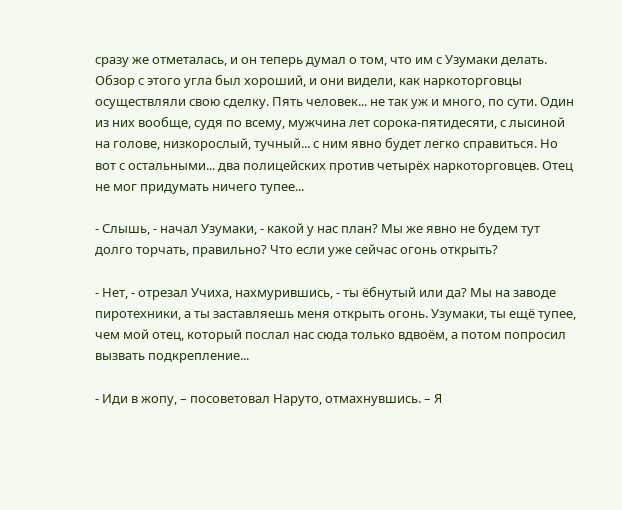сразу же отметалась, и он теперь думал о том, что им с Узумаки делать. Обзор с этого угла был хороший, и они видели, как наркоторговцы осуществляли свою сделку. Пять человек... не так уж и много, по сути. Один из них вообще, судя по всему, мужчина лет сорока-пятидесяти, с лысиной на голове, низкорослый, тучный... с ним явно будет легко справиться. Но вот с остальными... два полицейских против четырёх наркоторговцев. Отец не мог придумать ничего тупее...

- Слышь, - начал Узумаки, - какой у нас план? Мы же явно не будем тут долго торчать, правильно? Что если уже сейчас огонь открыть?

- Нет, - отрезал Учиха, нахмурившись, - ты ёбнутый или да? Мы на заводе пиротехники, а ты заставляешь меня открыть огонь. Узумаки, ты ещё тупее, чем мой отец, который послал нас сюда только вдвоём, а потом попросил вызвать подкрепление...

- Иди в жопу, – посоветовал Наруто, отмахнувшись. – Я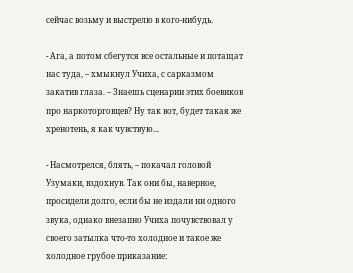сейчас возьму и выстрелю в кого-нибудь.

- Ага, а потом сбегутся все остальные и потащат нас туда, – хмыкнул Учиха, с сарказмом закатив глаза. – Знаешь сценарии этих боевиков про наркоторговцев? Ну так вот, будет такая же хренотень, я как чувствую...

- Насмотрелся, блять, – покачал головой Узумаки, вздохнув. Так они бы, наверное, просидели долго, если бы не издали ни одного звука, однако внезапно Учиха почувствовал у своего затылка что-то холодное и такое же холодное грубое приказание: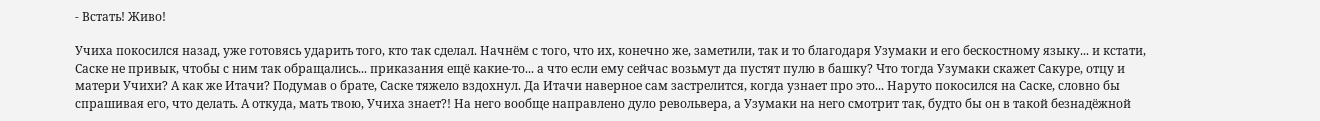- Встать! Живо!

Учиха покосился назад, уже готовясь ударить того, кто так сделал. Начнём с того, что их, конечно же, заметили, так и то благодаря Узумаки и его бескостному языку... и кстати, Саске не привык, чтобы с ним так обращались... приказания ещё какие-то... а что если ему сейчас возьмут да пустят пулю в башку? Что тогда Узумаки скажет Сакуре, отцу и матери Учихи? А как же Итачи? Подумав о брате, Саске тяжело вздохнул. Да Итачи наверное сам застрелится, когда узнает про это... Наруто покосился на Саске, словно бы спрашивая его, что делать. А откуда, мать твою, Учиха знает?! На него вообще направлено дуло револьвера, а Узумаки на него смотрит так, будто бы он в такой безнадёжной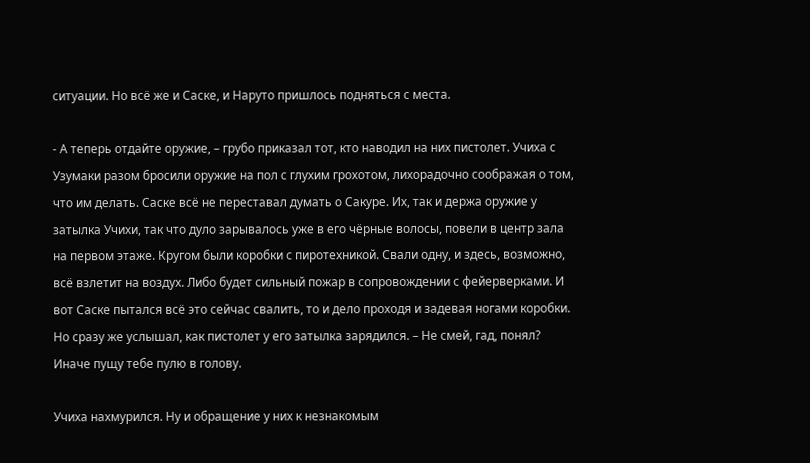ситуации. Но всё же и Саске, и Наруто пришлось подняться с места.

- А теперь отдайте оружие, – грубо приказал тот, кто наводил на них пистолет. Учиха с Узумаки разом бросили оружие на пол с глухим грохотом, лихорадочно соображая о том, что им делать. Саске всё не переставал думать о Сакуре. Их, так и держа оружие у затылка Учихи, так что дуло зарывалось уже в его чёрные волосы, повели в центр зала на первом этаже. Кругом были коробки с пиротехникой. Свали одну, и здесь, возможно, всё взлетит на воздух. Либо будет сильный пожар в сопровождении с фейерверками. И вот Саске пытался всё это сейчас свалить, то и дело проходя и задевая ногами коробки. Но сразу же услышал, как пистолет у его затылка зарядился. – Не смей, гад, понял? Иначе пущу тебе пулю в голову.

Учиха нахмурился. Ну и обращение у них к незнакомым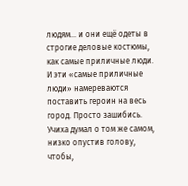людям... и они ещё одеты в строгие деловые костюмы, как самые приличные люди. И эти «самые приличные люди» намереваются поставить героин на весь город. Просто зашибись. Учиха думал о том же самом, низко опустив голову, чтобы,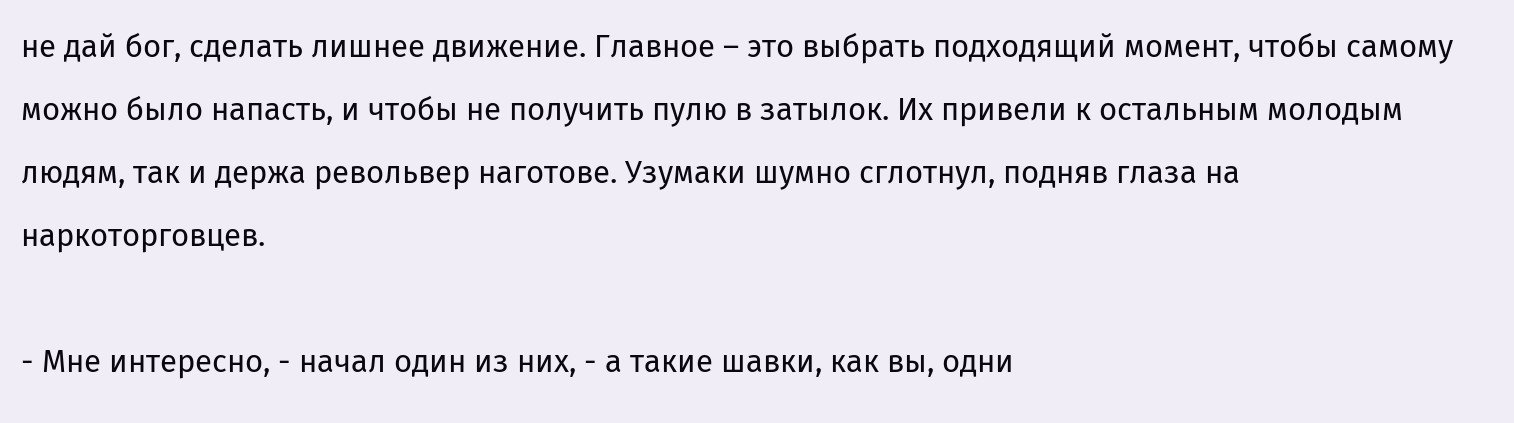не дай бог, сделать лишнее движение. Главное – это выбрать подходящий момент, чтобы самому можно было напасть, и чтобы не получить пулю в затылок. Их привели к остальным молодым людям, так и держа револьвер наготове. Узумаки шумно сглотнул, подняв глаза на наркоторговцев.

- Мне интересно, - начал один из них, - а такие шавки, как вы, одни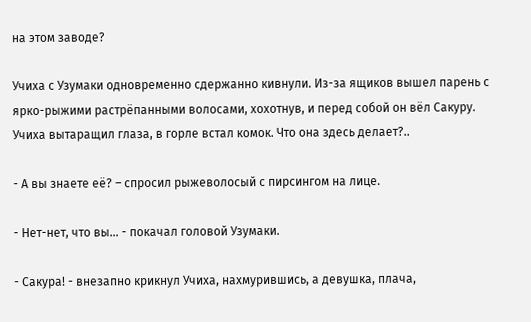на этом заводе?

Учиха с Узумаки одновременно сдержанно кивнули. Из-за ящиков вышел парень с ярко-рыжими растрёпанными волосами, хохотнув, и перед собой он вёл Сакуру. Учиха вытаращил глаза, в горле встал комок. Что она здесь делает?..

- А вы знаете её? – спросил рыжеволосый с пирсингом на лице.

- Нет-нет, что вы... - покачал головой Узумаки.

- Сакура! - внезапно крикнул Учиха, нахмурившись, а девушка, плача,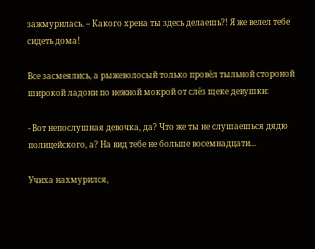зажмурилась. – Какого хрена ты здесь делаешь?! Я же велел тебе сидеть дома!

Все засмеялись, а рыжеволосый только провёл тыльной стороной широкой ладони по нежной мокрой от слёз щеке девушки:

- Вот непослушная девочка, да? Что же ты не слушаешься дядю полицейского, а? На вид тебе не больше восемнадцати...

Учиха нахмурился,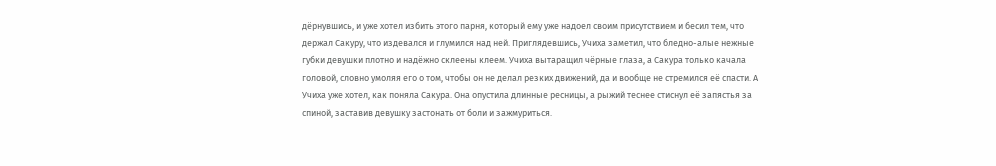дёрнувшись, и уже хотел избить этого парня, который ему уже надоел своим присутствием и бесил тем, что держал Сакуру, что издевался и глумился над ней. Приглядевшись, Учиха заметил, что бледно-алые нежные губки девушки плотно и надёжно склеены клеем. Учиха вытаращил чёрные глаза, а Сакура только качала головой, словно умоляя его о том, чтобы он не делал резких движений, да и вообще не стремился её спасти. А Учиха уже хотел, как поняла Сакура. Она опустила длинные ресницы, а рыжий теснее стиснул её запястья за спиной, заставив девушку застонать от боли и зажмуриться.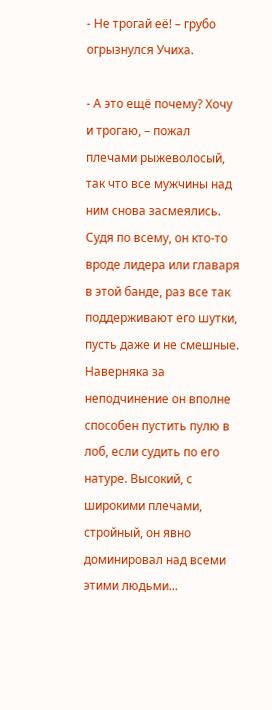- Не трогай её! – грубо огрызнулся Учиха.

- А это ещё почему? Хочу и трогаю, – пожал плечами рыжеволосый, так что все мужчины над ним снова засмеялись. Судя по всему, он кто-то вроде лидера или главаря в этой банде, раз все так поддерживают его шутки, пусть даже и не смешные. Наверняка за неподчинение он вполне способен пустить пулю в лоб, если судить по его натуре. Высокий, с широкими плечами, стройный, он явно доминировал над всеми этими людьми...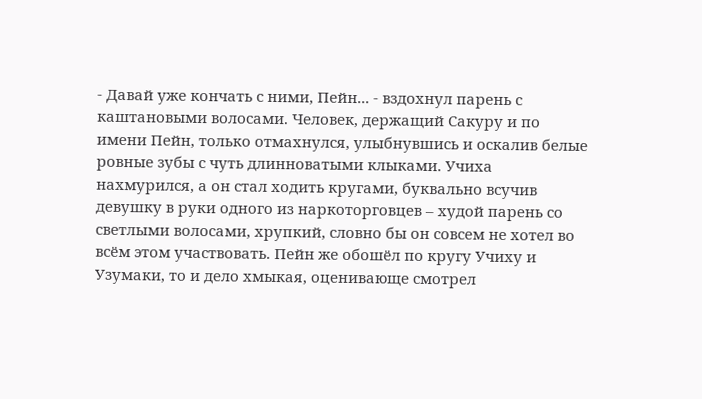- Давай уже кончать с ними, Пейн... - вздохнул парень с каштановыми волосами. Человек, держащий Сакуру и по имени Пейн, только отмахнулся, улыбнувшись и оскалив белые ровные зубы с чуть длинноватыми клыками. Учиха нахмурился, а он стал ходить кругами, буквально всучив девушку в руки одного из наркоторговцев – худой парень со светлыми волосами, хрупкий, словно бы он совсем не хотел во всём этом участвовать. Пейн же обошёл по кругу Учиху и Узумаки, то и дело хмыкая, оценивающе смотрел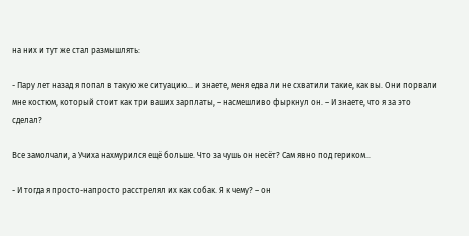на них и тут же стал размышлять:

- Пару лет назад я попал в такую же ситуацию... и знаете, меня едва ли не схватили такие, как вы. Они порвали мне костюм, который стоит как три ваших зарплаты, – насмешливо фыркнул он. – И знаете, что я за это сделал?

Все замолчали, а Учиха нахмурился ещё больше. Что за чушь он несёт? Сам явно под гериком...

- И тогда я просто-напросто расстрелял их как собак. Я к чему? – он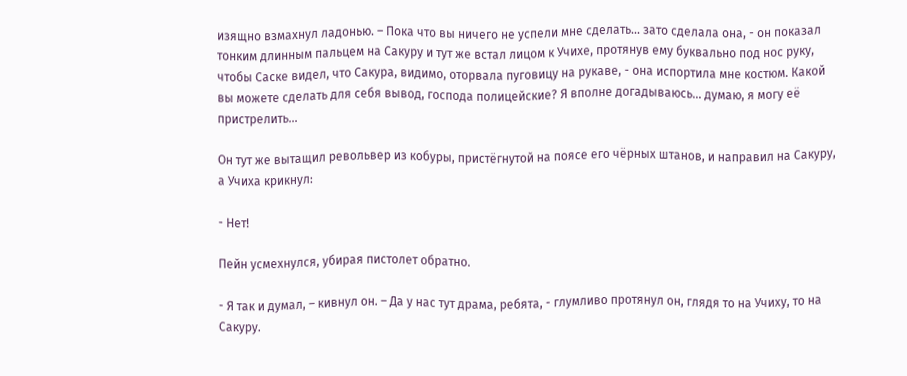изящно взмахнул ладонью. – Пока что вы ничего не успели мне сделать... зато сделала она, - он показал тонким длинным пальцем на Сакуру и тут же встал лицом к Учихе, протянув ему буквально под нос руку, чтобы Саске видел, что Сакура, видимо, оторвала пуговицу на рукаве, - она испортила мне костюм. Какой вы можете сделать для себя вывод, господа полицейские? Я вполне догадываюсь... думаю, я могу её пристрелить...

Он тут же вытащил револьвер из кобуры, пристёгнутой на поясе его чёрных штанов, и направил на Сакуру, а Учиха крикнул:

- Нет!

Пейн усмехнулся, убирая пистолет обратно.

- Я так и думал, – кивнул он. – Да у нас тут драма, ребята, - глумливо протянул он, глядя то на Учиху, то на Сакуру.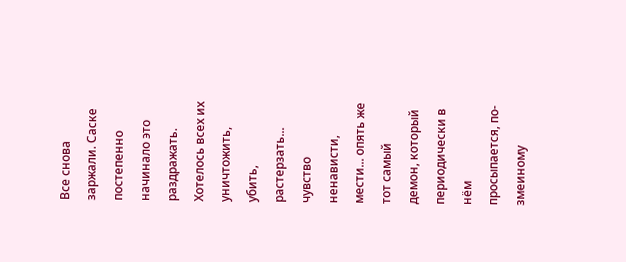Все снова заржали. Саске постепенно начинало это раздражать. Хотелось всех их уничтожить, убить, растерзать... чувство ненависти, мести... опять же тот самый демон, который периодически в нём просыпается, по-змеиному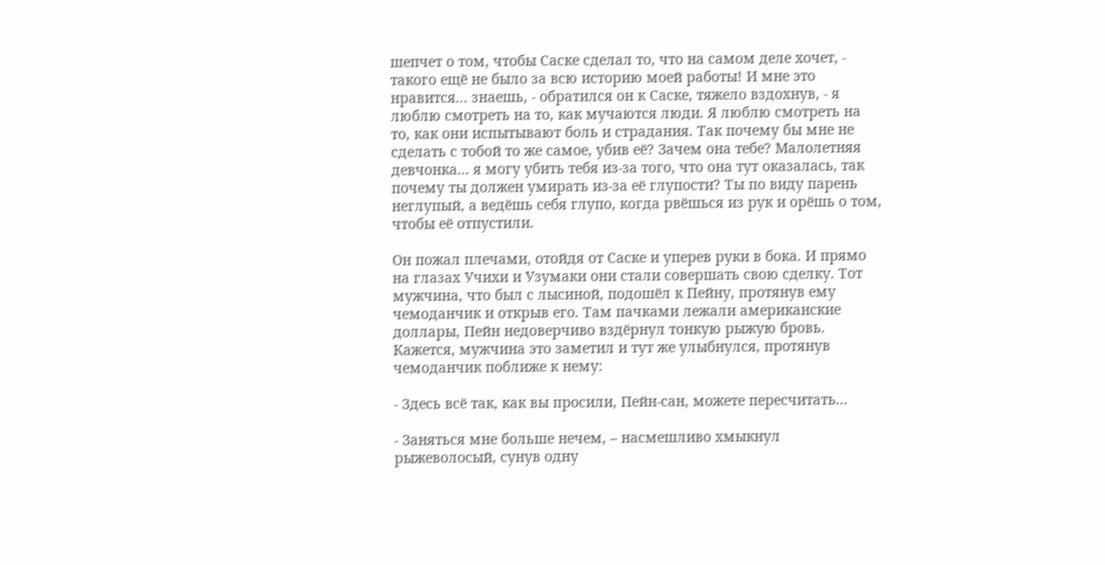шепчет о том, чтобы Саске сделал то, что на самом деле хочет, - такого ещё не было за всю историю моей работы! И мне это нравится... знаешь, - обратился он к Саске, тяжело вздохнув, - я люблю смотреть на то, как мучаются люди. Я люблю смотреть на то, как они испытывают боль и страдания. Так почему бы мне не сделать с тобой то же самое, убив её? Зачем она тебе? Малолетняя девчонка... я могу убить тебя из-за того, что она тут оказалась, так почему ты должен умирать из-за её глупости? Ты по виду парень неглупый, а ведёшь себя глупо, когда рвёшься из рук и орёшь о том, чтобы её отпустили.

Он пожал плечами, отойдя от Саске и уперев руки в бока. И прямо на глазах Учихи и Узумаки они стали совершать свою сделку. Тот мужчина, что был с лысиной, подошёл к Пейну, протянув ему чемоданчик и открыв его. Там пачками лежали американские доллары, Пейн недоверчиво вздёрнул тонкую рыжую бровь. Кажется, мужчина это заметил и тут же улыбнулся, протянув чемоданчик поближе к нему:

- Здесь всё так, как вы просили, Пейн-сан, можете пересчитать...

- Заняться мне больше нечем, – насмешливо хмыкнул рыжеволосый, сунув одну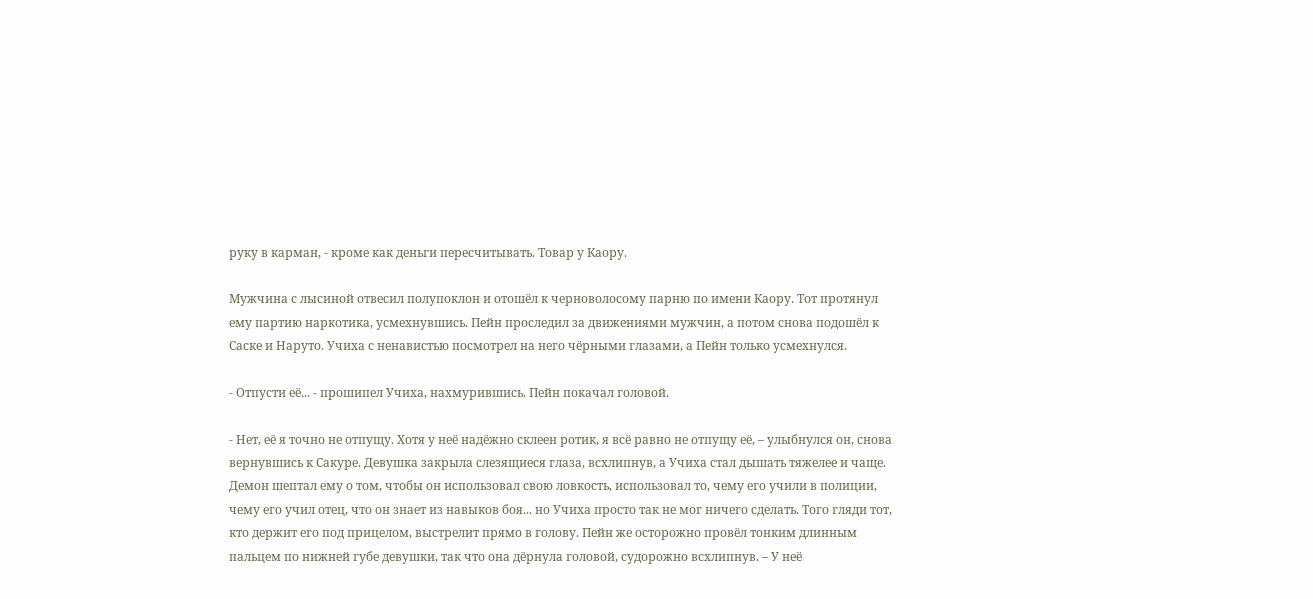руку в карман, - кроме как деньги пересчитывать. Товар у Каору.

Мужчина с лысиной отвесил полупоклон и отошёл к черноволосому парню по имени Каору. Тот протянул ему партию наркотика, усмехнувшись. Пейн проследил за движениями мужчин, а потом снова подошёл к Саске и Наруто. Учиха с ненавистью посмотрел на него чёрными глазами, а Пейн только усмехнулся.

- Отпусти её... - прошипел Учиха, нахмурившись. Пейн покачал головой.

- Нет, её я точно не отпущу. Хотя у неё надёжно склеен ротик, я всё равно не отпущу её, – улыбнулся он, снова вернувшись к Сакуре. Девушка закрыла слезящиеся глаза, всхлипнув, а Учиха стал дышать тяжелее и чаще. Демон шептал ему о том, чтобы он использовал свою ловкость, использовал то, чему его учили в полиции, чему его учил отец, что он знает из навыков боя... но Учиха просто так не мог ничего сделать. Того гляди тот, кто держит его под прицелом, выстрелит прямо в голову. Пейн же осторожно провёл тонким длинным пальцем по нижней губе девушки, так что она дёрнула головой, судорожно всхлипнув. – У неё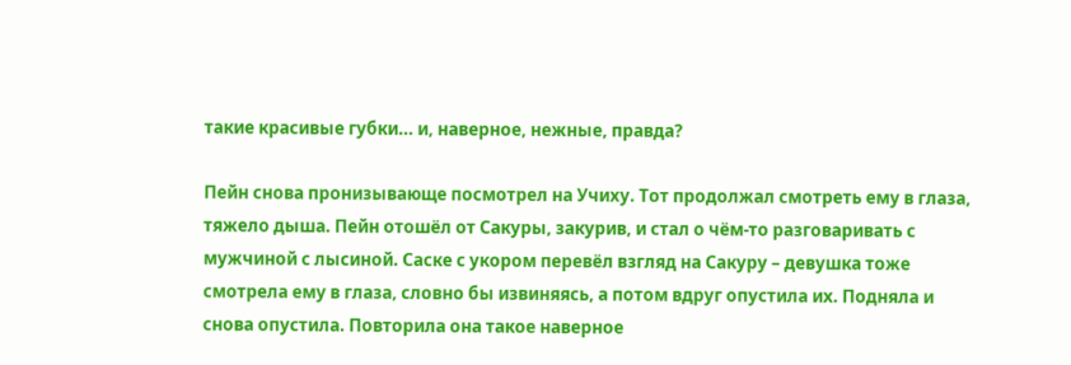такие красивые губки... и, наверное, нежные, правда?

Пейн снова пронизывающе посмотрел на Учиху. Тот продолжал смотреть ему в глаза, тяжело дыша. Пейн отошёл от Сакуры, закурив, и стал о чём-то разговаривать с мужчиной с лысиной. Саске с укором перевёл взгляд на Сакуру – девушка тоже смотрела ему в глаза, словно бы извиняясь, а потом вдруг опустила их. Подняла и снова опустила. Повторила она такое наверное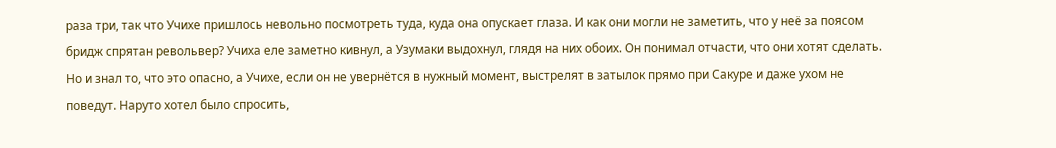раза три, так что Учихе пришлось невольно посмотреть туда, куда она опускает глаза. И как они могли не заметить, что у неё за поясом бридж спрятан револьвер? Учиха еле заметно кивнул, а Узумаки выдохнул, глядя на них обоих. Он понимал отчасти, что они хотят сделать. Но и знал то, что это опасно, а Учихе, если он не увернётся в нужный момент, выстрелят в затылок прямо при Сакуре и даже ухом не поведут. Наруто хотел было спросить,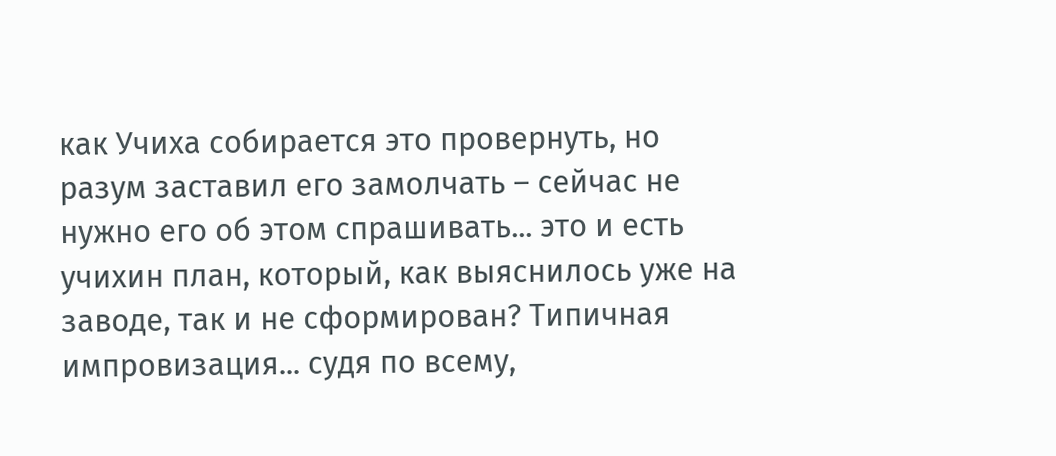как Учиха собирается это провернуть, но разум заставил его замолчать – сейчас не нужно его об этом спрашивать... это и есть учихин план, который, как выяснилось уже на заводе, так и не сформирован? Типичная импровизация... судя по всему,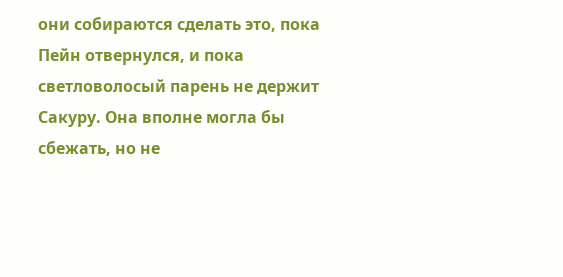они собираются сделать это, пока Пейн отвернулся, и пока светловолосый парень не держит Сакуру. Она вполне могла бы сбежать, но не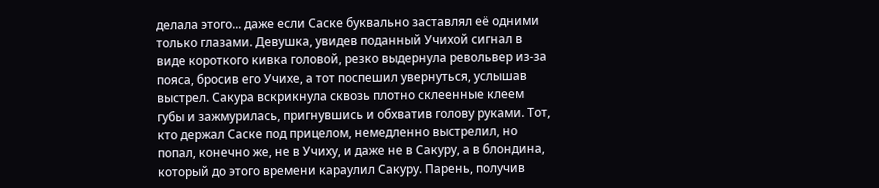делала этого... даже если Саске буквально заставлял её одними только глазами. Девушка, увидев поданный Учихой сигнал в виде короткого кивка головой, резко выдернула револьвер из-за пояса, бросив его Учихе, а тот поспешил увернуться, услышав выстрел. Сакура вскрикнула сквозь плотно склеенные клеем губы и зажмурилась, пригнувшись и обхватив голову руками. Тот, кто держал Саске под прицелом, немедленно выстрелил, но попал, конечно же, не в Учиху, и даже не в Сакуру, а в блондина, который до этого времени караулил Сакуру. Парень, получив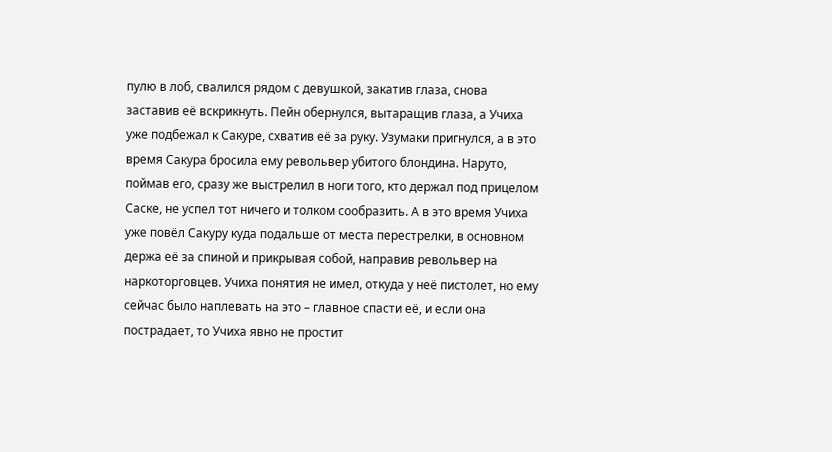пулю в лоб, свалился рядом с девушкой, закатив глаза, снова заставив её вскрикнуть. Пейн обернулся, вытаращив глаза, а Учиха уже подбежал к Сакуре, схватив её за руку. Узумаки пригнулся, а в это время Сакура бросила ему револьвер убитого блондина. Наруто, поймав его, сразу же выстрелил в ноги того, кто держал под прицелом Саске, не успел тот ничего и толком сообразить. А в это время Учиха уже повёл Сакуру куда подальше от места перестрелки, в основном держа её за спиной и прикрывая собой, направив револьвер на наркоторговцев. Учиха понятия не имел, откуда у неё пистолет, но ему сейчас было наплевать на это – главное спасти её, и если она пострадает, то Учиха явно не простит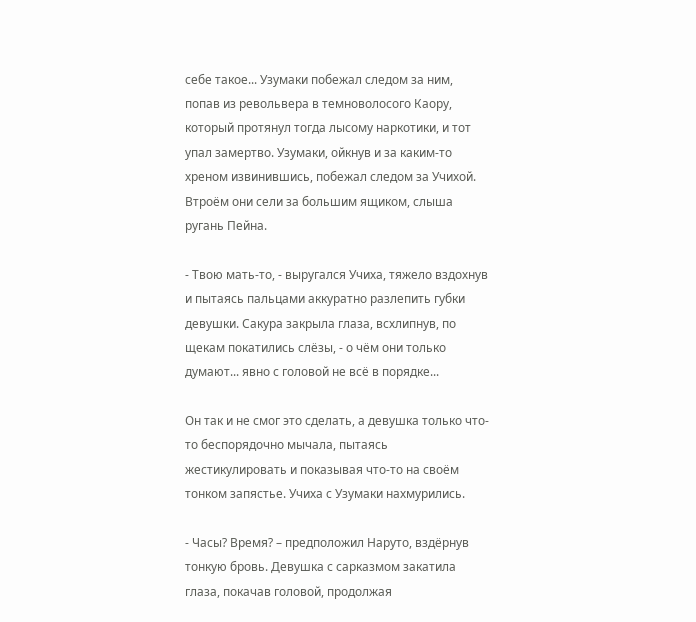себе такое... Узумаки побежал следом за ним, попав из револьвера в темноволосого Каору, который протянул тогда лысому наркотики, и тот упал замертво. Узумаки, ойкнув и за каким-то хреном извинившись, побежал следом за Учихой. Втроём они сели за большим ящиком, слыша ругань Пейна.

- Твою мать-то, - выругался Учиха, тяжело вздохнув и пытаясь пальцами аккуратно разлепить губки девушки. Сакура закрыла глаза, всхлипнув, по щекам покатились слёзы, - о чём они только думают... явно с головой не всё в порядке...

Он так и не смог это сделать, а девушка только что-то беспорядочно мычала, пытаясь жестикулировать и показывая что-то на своём тонком запястье. Учиха с Узумаки нахмурились.

- Часы? Время? – предположил Наруто, вздёрнув тонкую бровь. Девушка с сарказмом закатила глаза, покачав головой, продолжая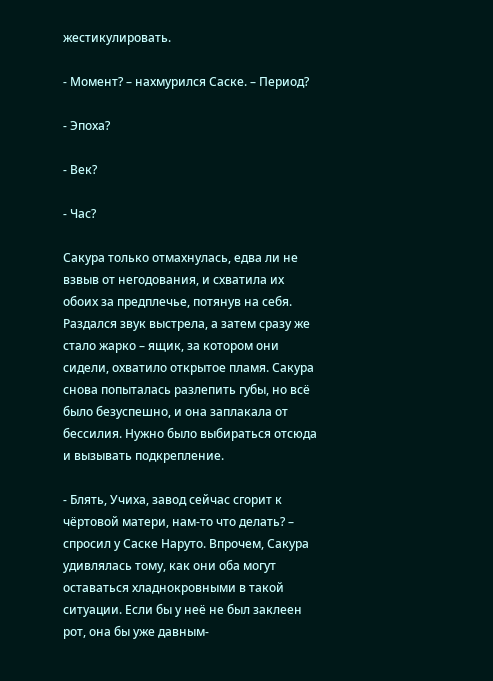жестикулировать.

- Момент? – нахмурился Саске. – Период?

- Эпоха?

- Век?

- Час?

Сакура только отмахнулась, едва ли не взвыв от негодования, и схватила их обоих за предплечье, потянув на себя. Раздался звук выстрела, а затем сразу же стало жарко – ящик, за котором они сидели, охватило открытое пламя. Сакура снова попыталась разлепить губы, но всё было безуспешно, и она заплакала от бессилия. Нужно было выбираться отсюда и вызывать подкрепление.

- Блять, Учиха, завод сейчас сгорит к чёртовой матери, нам-то что делать? – спросил у Саске Наруто. Впрочем, Сакура удивлялась тому, как они оба могут оставаться хладнокровными в такой ситуации. Если бы у неё не был заклеен рот, она бы уже давным-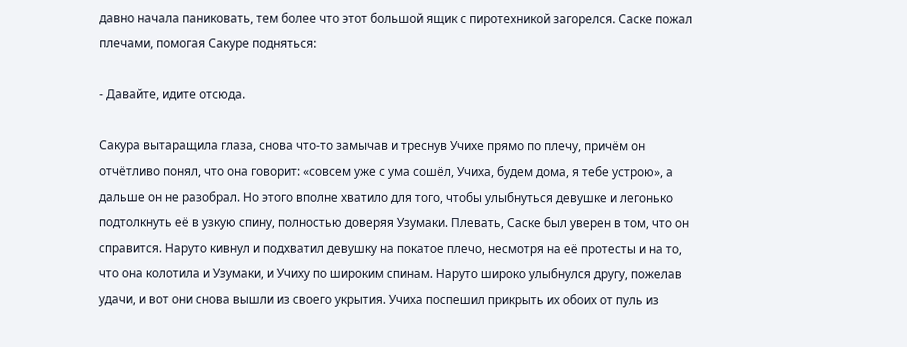давно начала паниковать, тем более что этот большой ящик с пиротехникой загорелся. Саске пожал плечами, помогая Сакуре подняться:

- Давайте, идите отсюда.

Сакура вытаращила глаза, снова что-то замычав и треснув Учихе прямо по плечу, причём он отчётливо понял, что она говорит: «совсем уже с ума сошёл, Учиха, будем дома, я тебе устрою», а дальше он не разобрал. Но этого вполне хватило для того, чтобы улыбнуться девушке и легонько подтолкнуть её в узкую спину, полностью доверяя Узумаки. Плевать, Саске был уверен в том, что он справится. Наруто кивнул и подхватил девушку на покатое плечо, несмотря на её протесты и на то, что она колотила и Узумаки, и Учиху по широким спинам. Наруто широко улыбнулся другу, пожелав удачи, и вот они снова вышли из своего укрытия. Учиха поспешил прикрыть их обоих от пуль из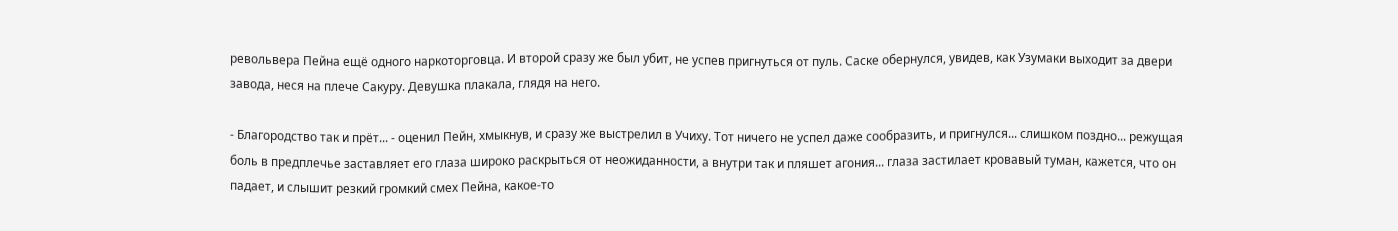револьвера Пейна ещё одного наркоторговца. И второй сразу же был убит, не успев пригнуться от пуль. Саске обернулся, увидев, как Узумаки выходит за двери завода, неся на плече Сакуру. Девушка плакала, глядя на него.

- Благородство так и прёт... - оценил Пейн, хмыкнув, и сразу же выстрелил в Учиху. Тот ничего не успел даже сообразить, и пригнулся... слишком поздно... режущая боль в предплечье заставляет его глаза широко раскрыться от неожиданности, а внутри так и пляшет агония... глаза застилает кровавый туман, кажется, что он падает, и слышит резкий громкий смех Пейна, какое-то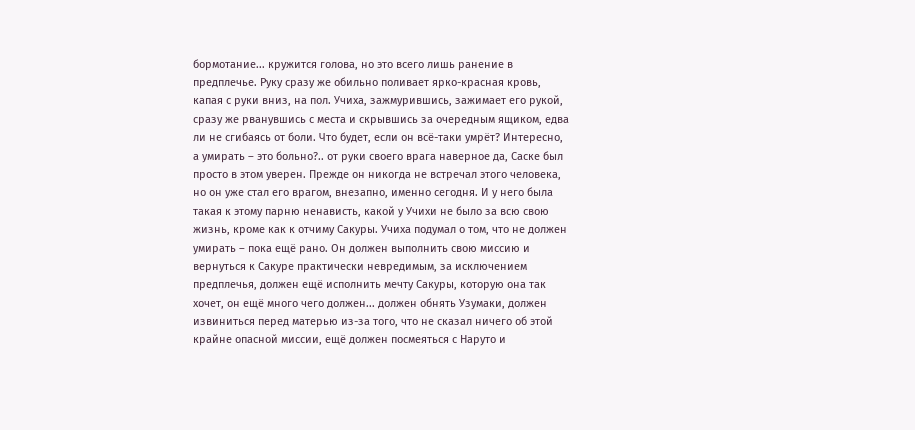бормотание... кружится голова, но это всего лишь ранение в предплечье. Руку сразу же обильно поливает ярко-красная кровь, капая с руки вниз, на пол. Учиха, зажмурившись, зажимает его рукой, сразу же рванувшись с места и скрывшись за очередным ящиком, едва ли не сгибаясь от боли. Что будет, если он всё-таки умрёт? Интересно, а умирать – это больно?.. от руки своего врага наверное да, Саске был просто в этом уверен. Прежде он никогда не встречал этого человека, но он уже стал его врагом, внезапно, именно сегодня. И у него была такая к этому парню ненависть, какой у Учихи не было за всю свою жизнь, кроме как к отчиму Сакуры. Учиха подумал о том, что не должен умирать – пока ещё рано. Он должен выполнить свою миссию и вернуться к Сакуре практически невредимым, за исключением предплечья, должен ещё исполнить мечту Сакуры, которую она так хочет, он ещё много чего должен... должен обнять Узумаки, должен извиниться перед матерью из-за того, что не сказал ничего об этой крайне опасной миссии, ещё должен посмеяться с Наруто и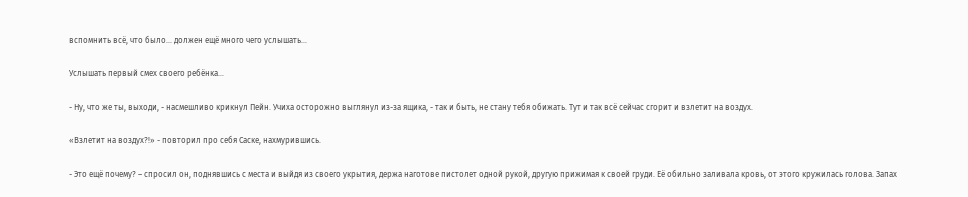вспомнить всё, что было... должен ещё много чего услышать...

Услышать первый смех своего ребёнка...

- Ну, что же ты, выходи, - насмешливо крикнул Пейн. Учиха осторожно выглянул из-за ящика, - так и быть, не стану тебя обижать. Тут и так всё сейчас сгорит и взлетит на воздух.

«Взлетит на воздух?!» - повторил про себя Саске, нахмурившись.

- Это ещё почему? – спросил он, поднявшись с места и выйдя из своего укрытия, держа наготове пистолет одной рукой, другую прижимая к своей груди. Её обильно заливала кровь, от этого кружилась голова. Запах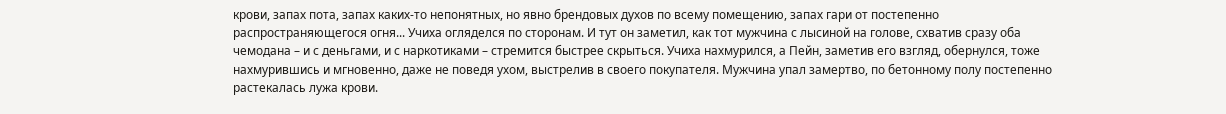крови, запах пота, запах каких-то непонятных, но явно брендовых духов по всему помещению, запах гари от постепенно распространяющегося огня... Учиха огляделся по сторонам. И тут он заметил, как тот мужчина с лысиной на голове, схватив сразу оба чемодана – и с деньгами, и с наркотиками – стремится быстрее скрыться. Учиха нахмурился, а Пейн, заметив его взгляд, обернулся, тоже нахмурившись и мгновенно, даже не поведя ухом, выстрелив в своего покупателя. Мужчина упал замертво, по бетонному полу постепенно растекалась лужа крови.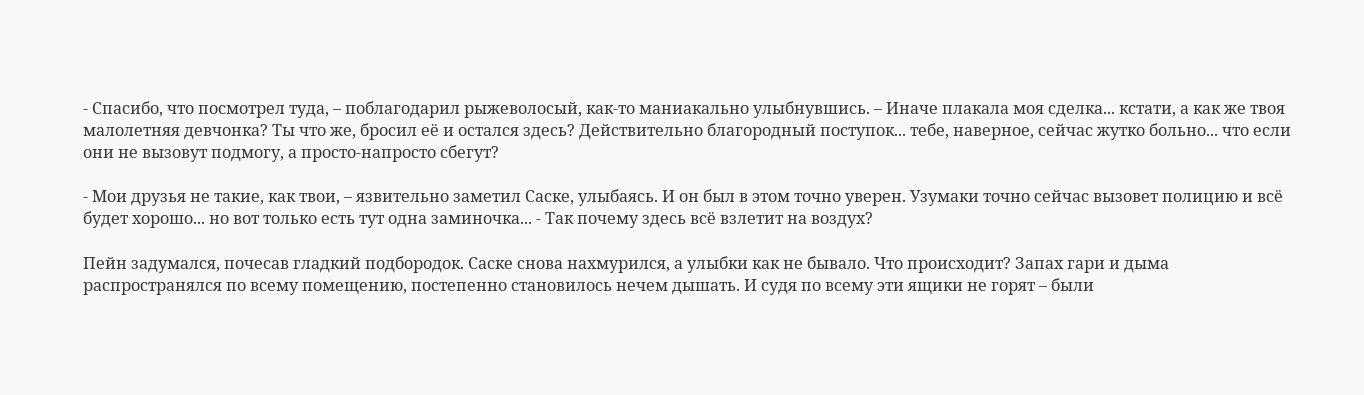- Спасибо, что посмотрел туда, – поблагодарил рыжеволосый, как-то маниакально улыбнувшись. – Иначе плакала моя сделка... кстати, а как же твоя малолетняя девчонка? Ты что же, бросил её и остался здесь? Действительно благородный поступок... тебе, наверное, сейчас жутко больно... что если они не вызовут подмогу, а просто-напросто сбегут?

- Мои друзья не такие, как твои, – язвительно заметил Саске, улыбаясь. И он был в этом точно уверен. Узумаки точно сейчас вызовет полицию и всё будет хорошо... но вот только есть тут одна заминочка... - Так почему здесь всё взлетит на воздух?

Пейн задумался, почесав гладкий подбородок. Саске снова нахмурился, а улыбки как не бывало. Что происходит? Запах гари и дыма распространялся по всему помещению, постепенно становилось нечем дышать. И судя по всему эти ящики не горят – были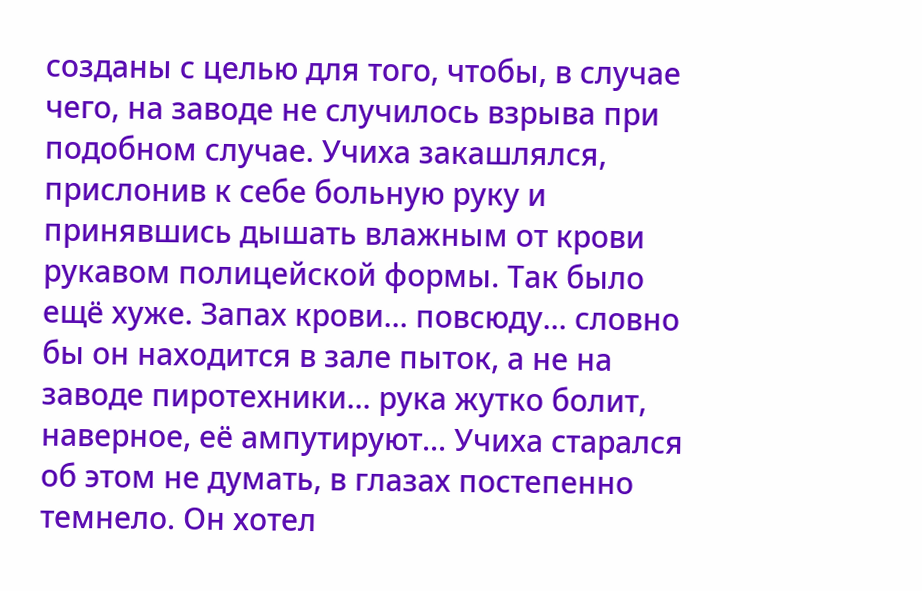созданы с целью для того, чтобы, в случае чего, на заводе не случилось взрыва при подобном случае. Учиха закашлялся, прислонив к себе больную руку и принявшись дышать влажным от крови рукавом полицейской формы. Так было ещё хуже. Запах крови... повсюду... словно бы он находится в зале пыток, а не на заводе пиротехники... рука жутко болит, наверное, её ампутируют... Учиха старался об этом не думать, в глазах постепенно темнело. Он хотел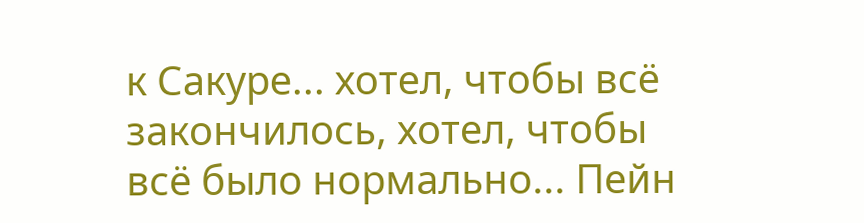к Сакуре... хотел, чтобы всё закончилось, хотел, чтобы всё было нормально... Пейн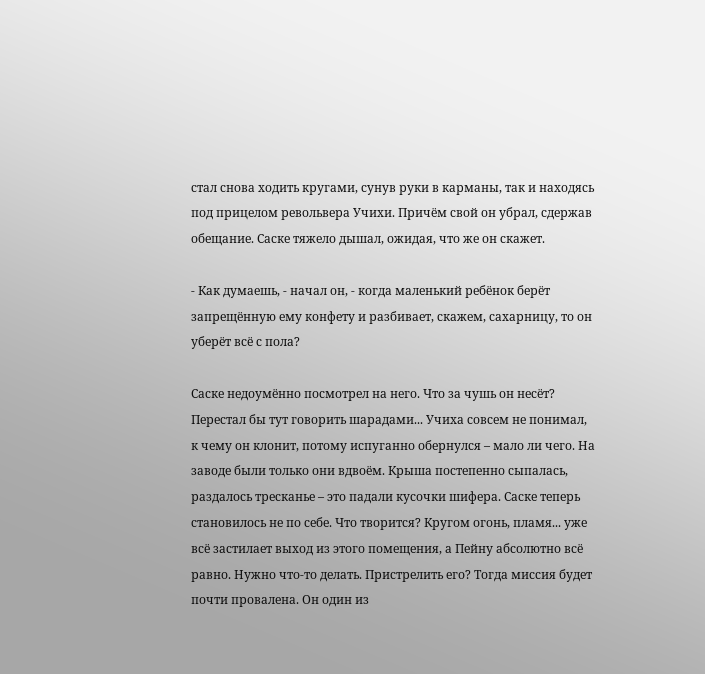стал снова ходить кругами, сунув руки в карманы, так и находясь под прицелом револьвера Учихи. Причём свой он убрал, сдержав обещание. Саске тяжело дышал, ожидая, что же он скажет.

- Как думаешь, - начал он, - когда маленький ребёнок берёт запрещённую ему конфету и разбивает, скажем, сахарницу, то он уберёт всё с пола?

Саске недоумённо посмотрел на него. Что за чушь он несёт? Перестал бы тут говорить шарадами... Учиха совсем не понимал, к чему он клонит, потому испуганно обернулся – мало ли чего. На заводе были только они вдвоём. Крыша постепенно сыпалась, раздалось тресканье – это падали кусочки шифера. Саске теперь становилось не по себе. Что творится? Кругом огонь, пламя... уже всё застилает выход из этого помещения, а Пейну абсолютно всё равно. Нужно что-то делать. Пристрелить его? Тогда миссия будет почти провалена. Он один из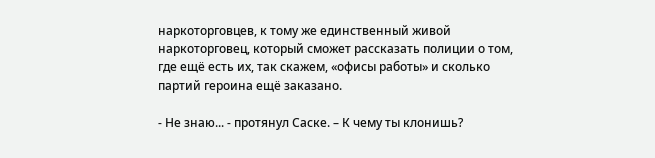наркоторговцев, к тому же единственный живой наркоторговец, который сможет рассказать полиции о том, где ещё есть их, так скажем, «офисы работы» и сколько партий героина ещё заказано.

- Не знаю... - протянул Саске. – К чему ты клонишь?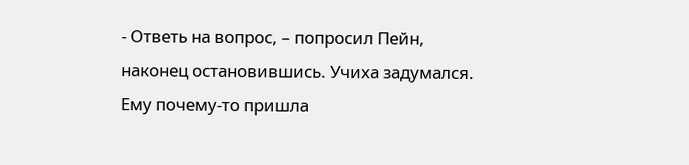- Ответь на вопрос, – попросил Пейн, наконец остановившись. Учиха задумался. Ему почему-то пришла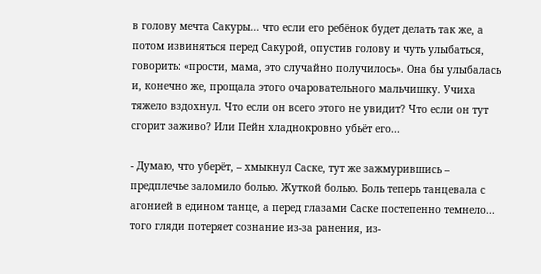в голову мечта Сакуры... что если его ребёнок будет делать так же, а потом извиняться перед Сакурой, опустив голову и чуть улыбаться, говорить: «прости, мама, это случайно получилось». Она бы улыбалась и, конечно же, прощала этого очаровательного мальчишку. Учиха тяжело вздохнул. Что если он всего этого не увидит? Что если он тут сгорит заживо? Или Пейн хладнокровно убьёт его...

- Думаю, что уберёт, – хмыкнул Саске, тут же зажмурившись – предплечье заломило болью. Жуткой болью. Боль теперь танцевала с агонией в едином танце, а перед глазами Саске постепенно темнело... того гляди потеряет сознание из-за ранения, из-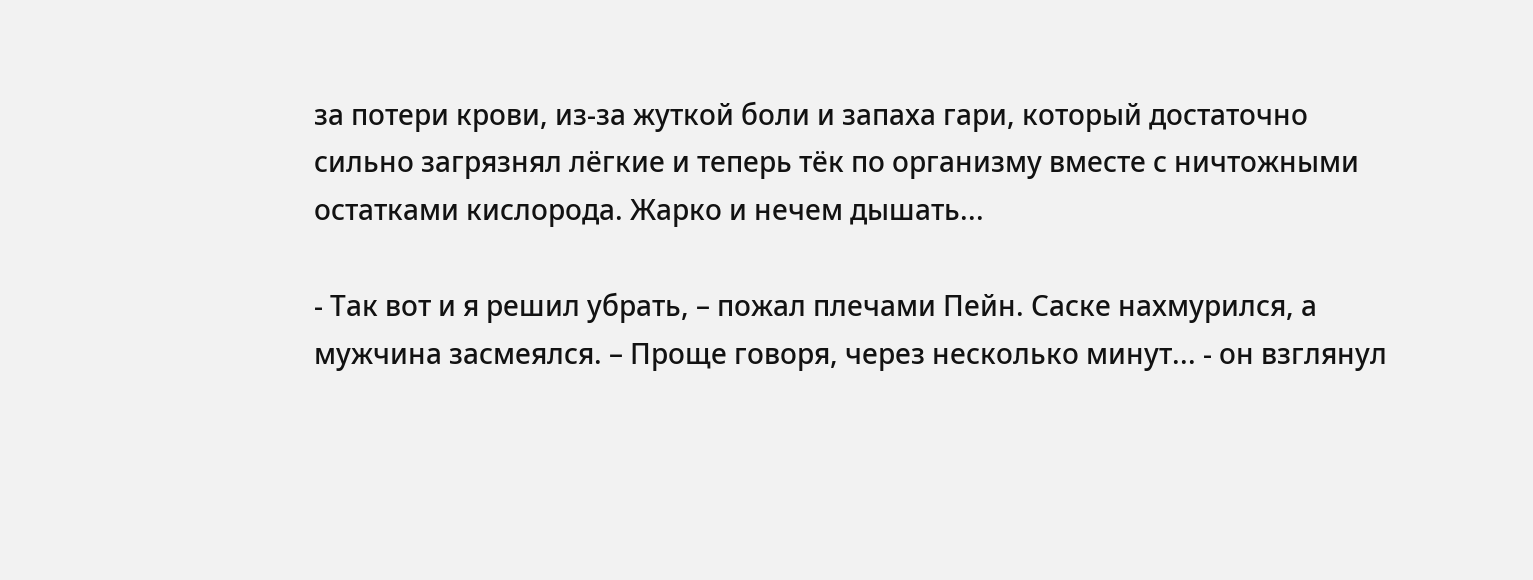за потери крови, из-за жуткой боли и запаха гари, который достаточно сильно загрязнял лёгкие и теперь тёк по организму вместе с ничтожными остатками кислорода. Жарко и нечем дышать...

- Так вот и я решил убрать, – пожал плечами Пейн. Саске нахмурился, а мужчина засмеялся. – Проще говоря, через несколько минут... - он взглянул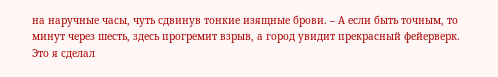на наручные часы, чуть сдвинув тонкие изящные брови. – А если быть точным, то минут через шесть, здесь прогремит взрыв, а город увидит прекрасный фейерверк. Это я сделал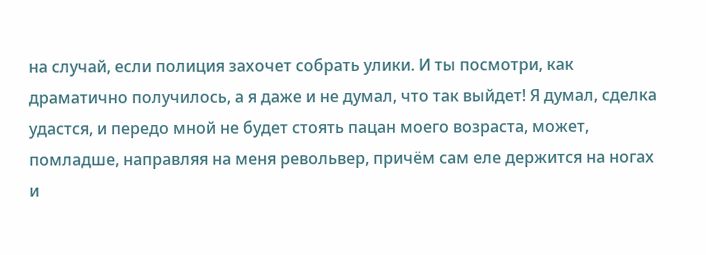на случай, если полиция захочет собрать улики. И ты посмотри, как драматично получилось, а я даже и не думал, что так выйдет! Я думал, сделка удастся, и передо мной не будет стоять пацан моего возраста, может, помладше, направляя на меня револьвер, причём сам еле держится на ногах и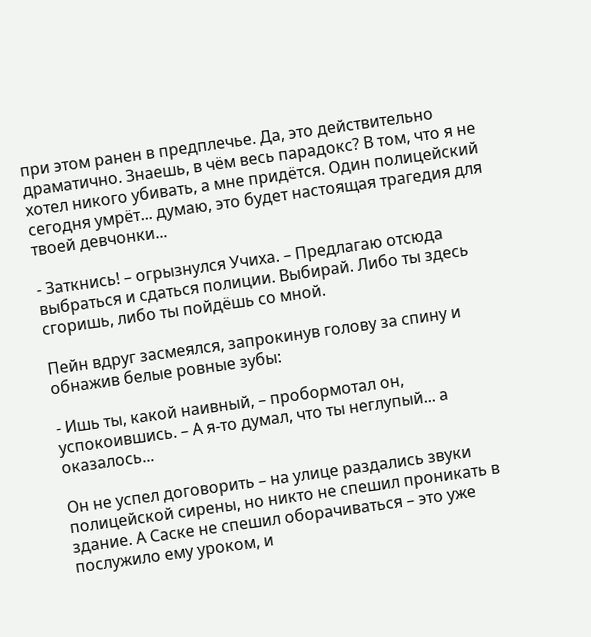при этом ранен в предплечье. Да, это действительно драматично. Знаешь, в чём весь парадокс? В том, что я не хотел никого убивать, а мне придётся. Один полицейский сегодня умрёт... думаю, это будет настоящая трагедия для твоей девчонки...

- Заткнись! – огрызнулся Учиха. – Предлагаю отсюда выбраться и сдаться полиции. Выбирай. Либо ты здесь сгоришь, либо ты пойдёшь со мной.

Пейн вдруг засмеялся, запрокинув голову за спину и обнажив белые ровные зубы:

- Ишь ты, какой наивный, – пробормотал он, успокоившись. – А я-то думал, что ты неглупый... а оказалось...

Он не успел договорить – на улице раздались звуки полицейской сирены, но никто не спешил проникать в здание. А Саске не спешил оборачиваться – это уже послужило ему уроком, и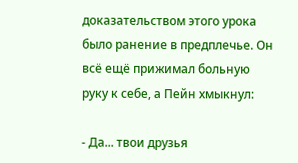доказательством этого урока было ранение в предплечье. Он всё ещё прижимал больную руку к себе, а Пейн хмыкнул:

- Да... твои друзья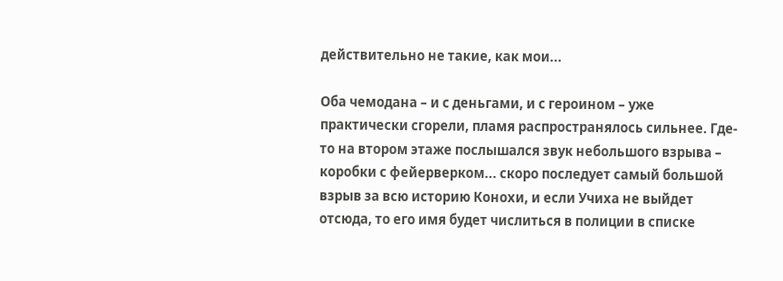действительно не такие, как мои...

Оба чемодана – и с деньгами, и с героином – уже практически сгорели, пламя распространялось сильнее. Где-то на втором этаже послышался звук небольшого взрыва – коробки с фейерверком... скоро последует самый большой взрыв за всю историю Конохи, и если Учиха не выйдет отсюда, то его имя будет числиться в полиции в списке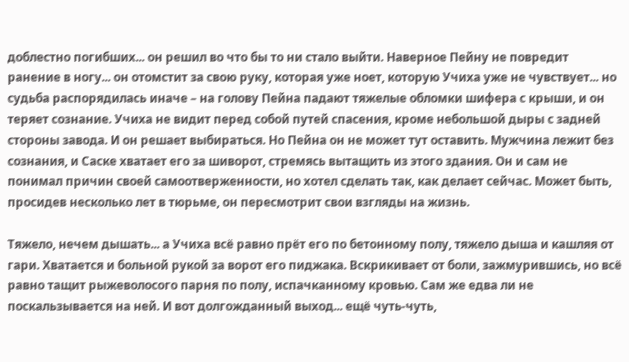доблестно погибших... он решил во что бы то ни стало выйти. Наверное Пейну не повредит ранение в ногу... он отомстит за свою руку, которая уже ноет, которую Учиха уже не чувствует... но судьба распорядилась иначе – на голову Пейна падают тяжелые обломки шифера с крыши, и он теряет сознание. Учиха не видит перед собой путей спасения, кроме небольшой дыры с задней стороны завода. И он решает выбираться. Но Пейна он не может тут оставить. Мужчина лежит без сознания, и Саске хватает его за шиворот, стремясь вытащить из этого здания. Он и сам не понимал причин своей самоотверженности, но хотел сделать так, как делает сейчас. Может быть, просидев несколько лет в тюрьме, он пересмотрит свои взгляды на жизнь.

Тяжело, нечем дышать... а Учиха всё равно прёт его по бетонному полу, тяжело дыша и кашляя от гари. Хватается и больной рукой за ворот его пиджака. Вскрикивает от боли, зажмурившись, но всё равно тащит рыжеволосого парня по полу, испачканному кровью. Сам же едва ли не поскальзывается на ней. И вот долгожданный выход... ещё чуть-чуть,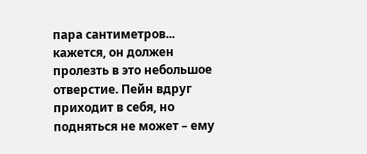пара сантиметров... кажется, он должен пролезть в это небольшое отверстие. Пейн вдруг приходит в себя, но подняться не может – ему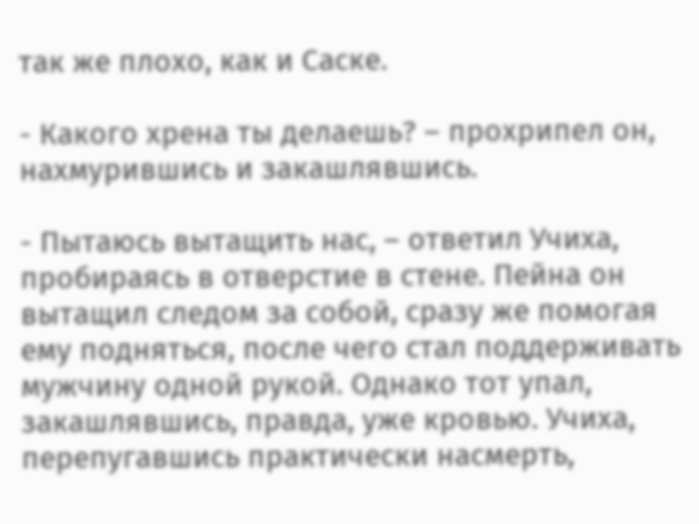так же плохо, как и Саске.

- Какого хрена ты делаешь? – прохрипел он, нахмурившись и закашлявшись.

- Пытаюсь вытащить нас, – ответил Учиха, пробираясь в отверстие в стене. Пейна он вытащил следом за собой, сразу же помогая ему подняться, после чего стал поддерживать мужчину одной рукой. Однако тот упал, закашлявшись, правда, уже кровью. Учиха, перепугавшись практически насмерть,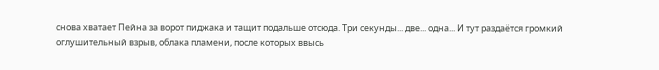снова хватает Пейна за ворот пиджака и тащит подальше отсюда. Три секунды... две... одна... И тут раздаётся громкий оглушительный взрыв, облака пламени, после которых ввысь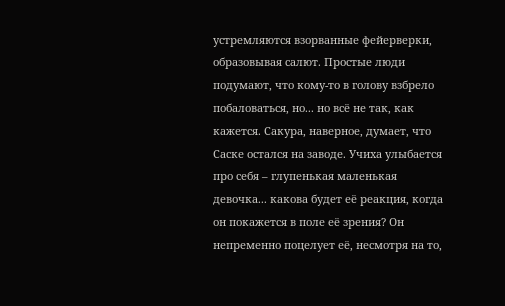устремляются взорванные фейерверки, образовывая салют. Простые люди подумают, что кому-то в голову взбрело побаловаться, но... но всё не так, как кажется. Сакура, наверное, думает, что Саске остался на заводе. Учиха улыбается про себя – глупенькая маленькая девочка... какова будет её реакция, когда он покажется в поле её зрения? Он непременно поцелует её, несмотря на то,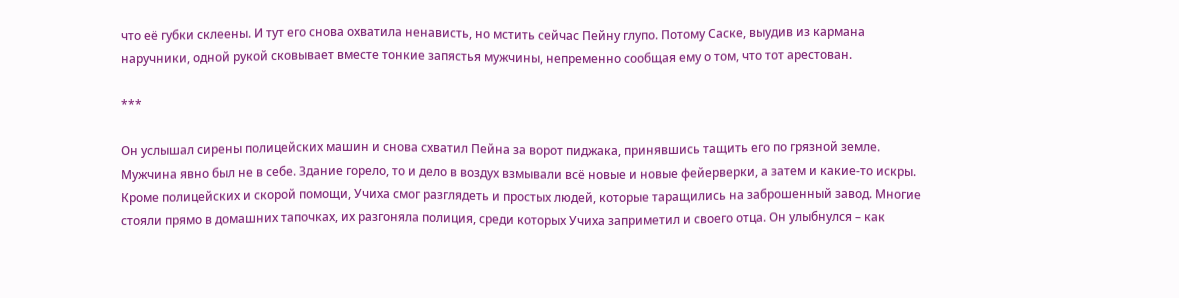что её губки склеены. И тут его снова охватила ненависть, но мстить сейчас Пейну глупо. Потому Саске, выудив из кармана наручники, одной рукой сковывает вместе тонкие запястья мужчины, непременно сообщая ему о том, что тот арестован.

***

Он услышал сирены полицейских машин и снова схватил Пейна за ворот пиджака, принявшись тащить его по грязной земле. Мужчина явно был не в себе. Здание горело, то и дело в воздух взмывали всё новые и новые фейерверки, а затем и какие-то искры. Кроме полицейских и скорой помощи, Учиха смог разглядеть и простых людей, которые таращились на заброшенный завод. Многие стояли прямо в домашних тапочках, их разгоняла полиция, среди которых Учиха заприметил и своего отца. Он улыбнулся – как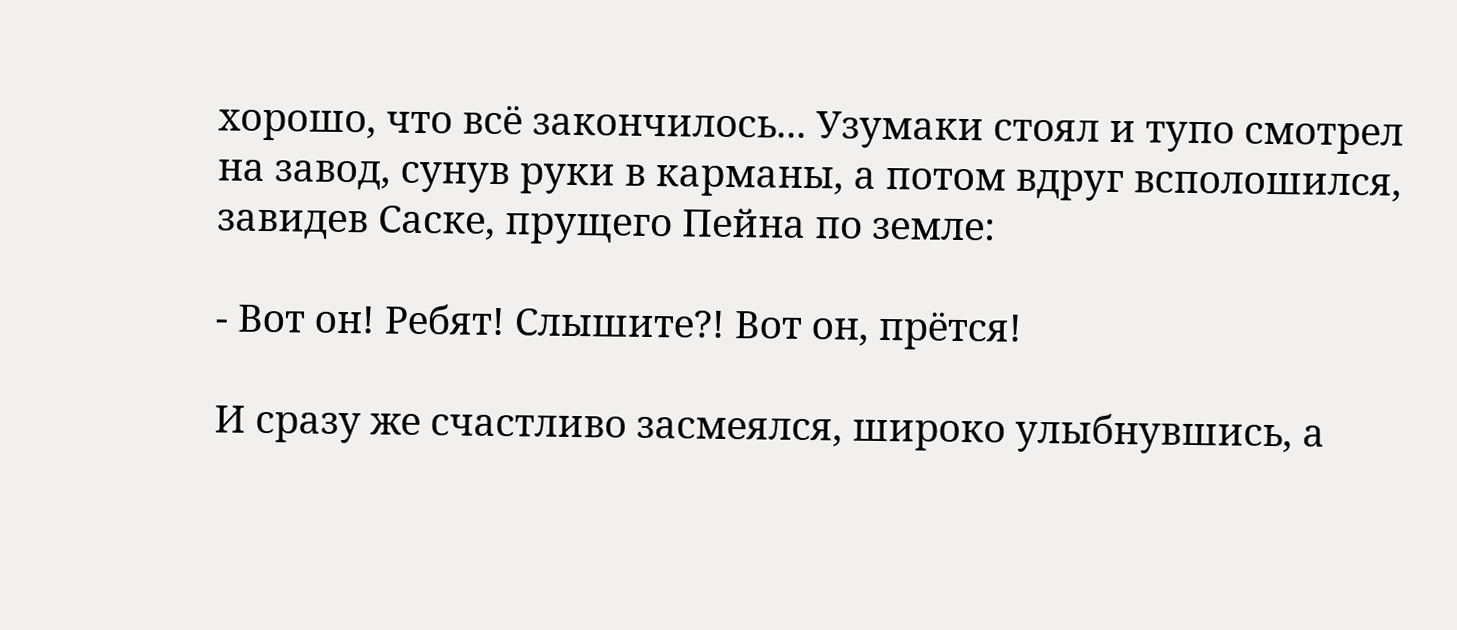хорошо, что всё закончилось... Узумаки стоял и тупо смотрел на завод, сунув руки в карманы, а потом вдруг всполошился, завидев Саске, прущего Пейна по земле:

- Вот он! Ребят! Слышите?! Вот он, прётся!

И сразу же счастливо засмеялся, широко улыбнувшись, а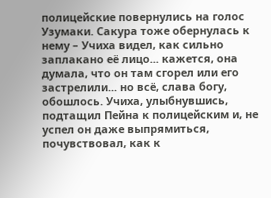полицейские повернулись на голос Узумаки. Сакура тоже обернулась к нему – Учиха видел, как сильно заплакано её лицо... кажется, она думала, что он там сгорел или его застрелили... но всё, слава богу, обошлось. Учиха, улыбнувшись, подтащил Пейна к полицейским и, не успел он даже выпрямиться, почувствовал, как к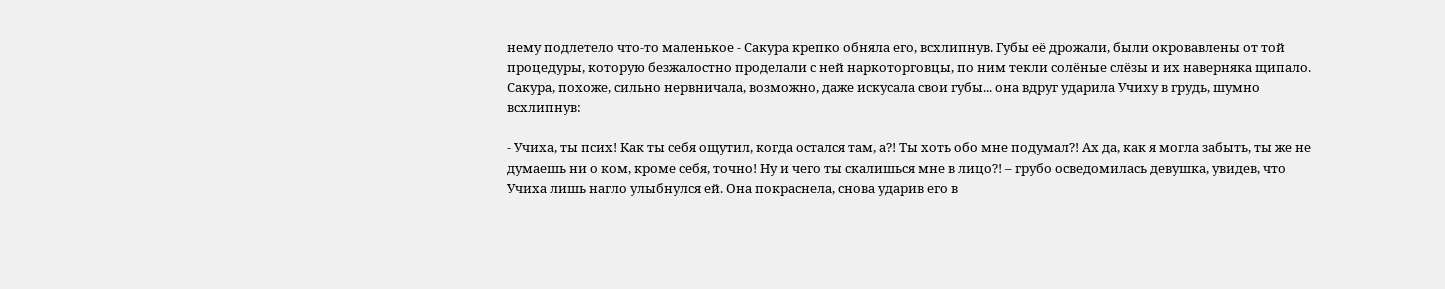нему подлетело что-то маленькое - Сакура крепко обняла его, всхлипнув. Губы её дрожали, были окровавлены от той процедуры, которую безжалостно проделали с ней наркоторговцы, по ним текли солёные слёзы и их наверняка щипало. Сакура, похоже, сильно нервничала, возможно, даже искусала свои губы... она вдруг ударила Учиху в грудь, шумно всхлипнув:

- Учиха, ты псих! Как ты себя ощутил, когда остался там, а?! Ты хоть обо мне подумал?! Ах да, как я могла забыть, ты же не думаешь ни о ком, кроме себя, точно! Ну и чего ты скалишься мне в лицо?! – грубо осведомилась девушка, увидев, что Учиха лишь нагло улыбнулся ей. Она покраснела, снова ударив его в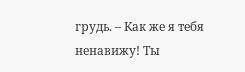грудь. – Как же я тебя ненавижу! Ты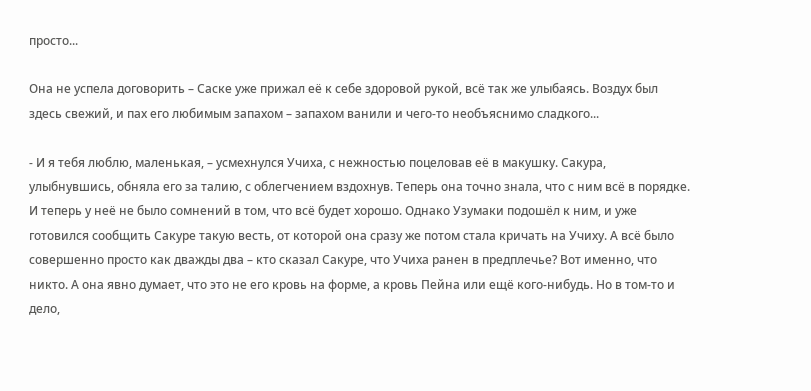просто...

Она не успела договорить – Саске уже прижал её к себе здоровой рукой, всё так же улыбаясь. Воздух был здесь свежий, и пах его любимым запахом – запахом ванили и чего-то необъяснимо сладкого...

- И я тебя люблю, маленькая, – усмехнулся Учиха, с нежностью поцеловав её в макушку. Сакура, улыбнувшись, обняла его за талию, с облегчением вздохнув. Теперь она точно знала, что с ним всё в порядке. И теперь у неё не было сомнений в том, что всё будет хорошо. Однако Узумаки подошёл к ним, и уже готовился сообщить Сакуре такую весть, от которой она сразу же потом стала кричать на Учиху. А всё было совершенно просто как дважды два – кто сказал Сакуре, что Учиха ранен в предплечье? Вот именно, что никто. А она явно думает, что это не его кровь на форме, а кровь Пейна или ещё кого-нибудь. Но в том-то и дело,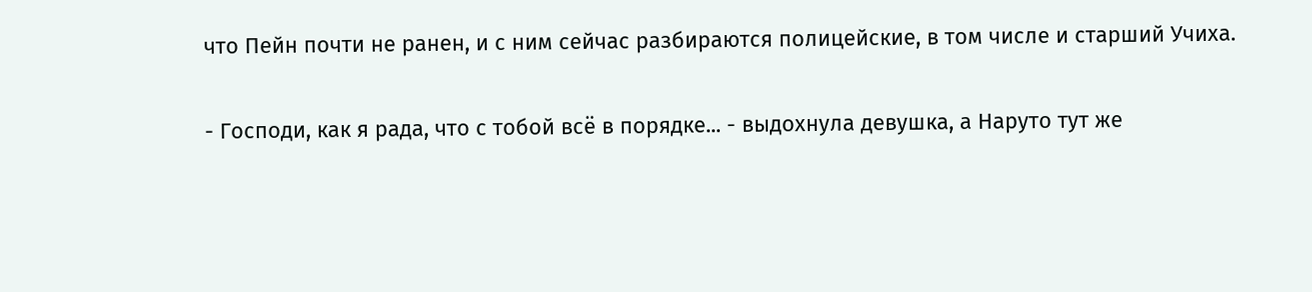что Пейн почти не ранен, и с ним сейчас разбираются полицейские, в том числе и старший Учиха.

- Господи, как я рада, что с тобой всё в порядке... - выдохнула девушка, а Наруто тут же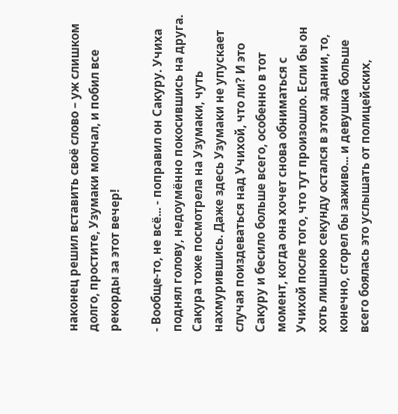наконец решил вставить своё слово – уж слишком долго, простите, Узумаки молчал, и побил все рекорды за этот вечер!

- Вообще-то, не всё... - поправил он Сакуру. Учиха поднял голову, недоумённо покосившись на друга. Сакура тоже посмотрела на Узумаки, чуть нахмурившись. Даже здесь Узумаки не упускает случая поиздеваться над Учихой, что ли? И это Сакуру и бесило больше всего, особенно в тот момент, когда она хочет снова обниматься с Учихой после того, что тут произошло. Если бы он хоть лишнюю секунду остался в этом здании, то, конечно, сгорел бы заживо... и девушка больше всего боялась это услышать от полицейских,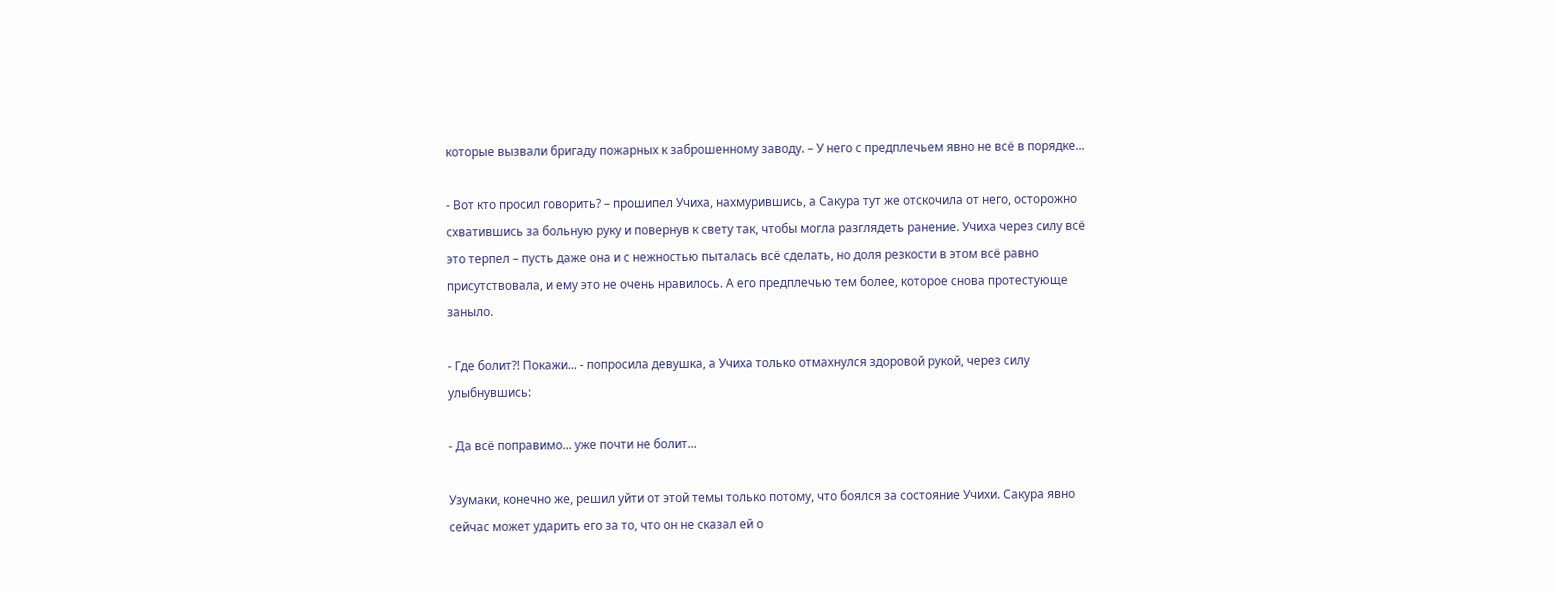которые вызвали бригаду пожарных к заброшенному заводу. – У него с предплечьем явно не всё в порядке...

- Вот кто просил говорить? – прошипел Учиха, нахмурившись, а Сакура тут же отскочила от него, осторожно схватившись за больную руку и повернув к свету так, чтобы могла разглядеть ранение. Учиха через силу всё это терпел – пусть даже она и с нежностью пыталась всё сделать, но доля резкости в этом всё равно присутствовала, и ему это не очень нравилось. А его предплечью тем более, которое снова протестующе заныло.

- Где болит?! Покажи... - попросила девушка, а Учиха только отмахнулся здоровой рукой, через силу улыбнувшись:

- Да всё поправимо... уже почти не болит...

Узумаки, конечно же, решил уйти от этой темы только потому, что боялся за состояние Учихи. Сакура явно сейчас может ударить его за то, что он не сказал ей о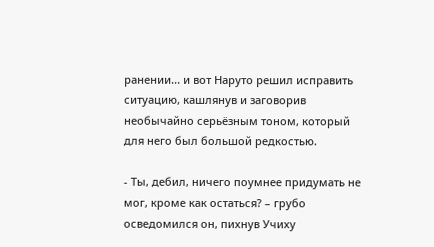ранении... и вот Наруто решил исправить ситуацию, кашлянув и заговорив необычайно серьёзным тоном, который для него был большой редкостью.

- Ты, дебил, ничего поумнее придумать не мог, кроме как остаться? – грубо осведомился он, пихнув Учиху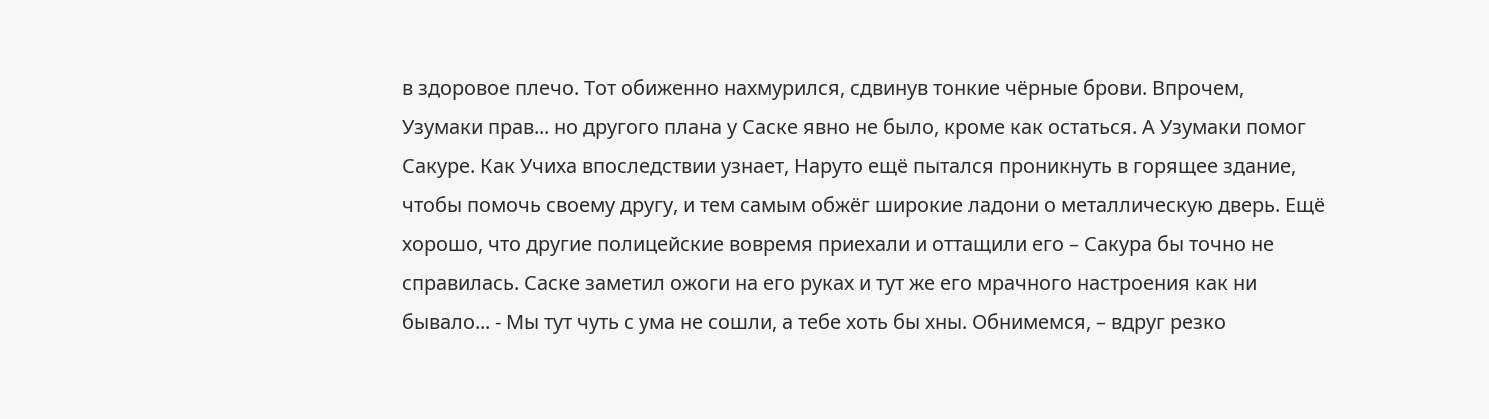в здоровое плечо. Тот обиженно нахмурился, сдвинув тонкие чёрные брови. Впрочем, Узумаки прав... но другого плана у Саске явно не было, кроме как остаться. А Узумаки помог Сакуре. Как Учиха впоследствии узнает, Наруто ещё пытался проникнуть в горящее здание, чтобы помочь своему другу, и тем самым обжёг широкие ладони о металлическую дверь. Ещё хорошо, что другие полицейские вовремя приехали и оттащили его – Сакура бы точно не справилась. Саске заметил ожоги на его руках и тут же его мрачного настроения как ни бывало... - Мы тут чуть с ума не сошли, а тебе хоть бы хны. Обнимемся, – вдруг резко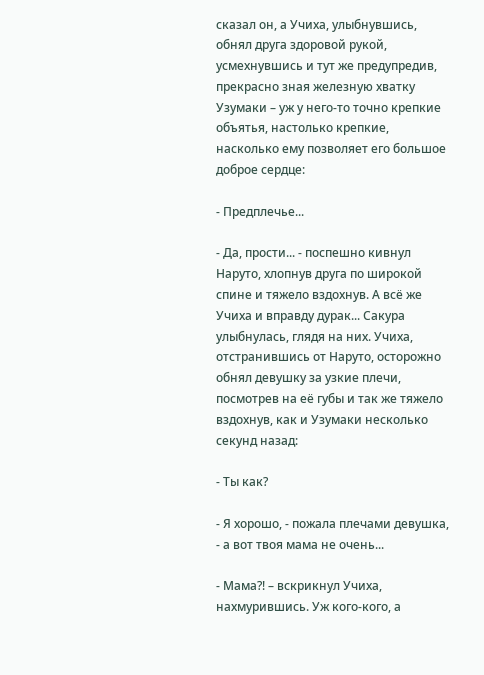сказал он, а Учиха, улыбнувшись, обнял друга здоровой рукой, усмехнувшись и тут же предупредив, прекрасно зная железную хватку Узумаки – уж у него-то точно крепкие объятья, настолько крепкие, насколько ему позволяет его большое доброе сердце:

- Предплечье...

- Да, прости... - поспешно кивнул Наруто, хлопнув друга по широкой спине и тяжело вздохнув. А всё же Учиха и вправду дурак... Сакура улыбнулась, глядя на них. Учиха, отстранившись от Наруто, осторожно обнял девушку за узкие плечи, посмотрев на её губы и так же тяжело вздохнув, как и Узумаки несколько секунд назад:

- Ты как?

- Я хорошо, - пожала плечами девушка, - а вот твоя мама не очень...

- Мама?! – вскрикнул Учиха, нахмурившись. Уж кого-кого, а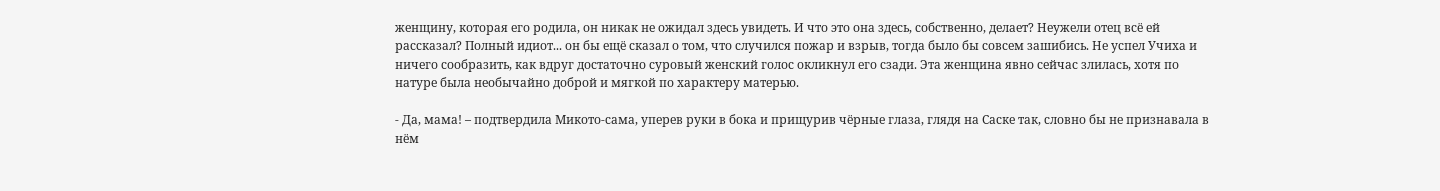женщину, которая его родила, он никак не ожидал здесь увидеть. И что это она здесь, собственно, делает? Неужели отец всё ей рассказал? Полный идиот... он бы ещё сказал о том, что случился пожар и взрыв, тогда было бы совсем зашибись. Не успел Учиха и ничего сообразить, как вдруг достаточно суровый женский голос окликнул его сзади. Эта женщина явно сейчас злилась, хотя по натуре была необычайно доброй и мягкой по характеру матерью.

- Да, мама! – подтвердила Микото-сама, уперев руки в бока и прищурив чёрные глаза, глядя на Саске так, словно бы не признавала в нём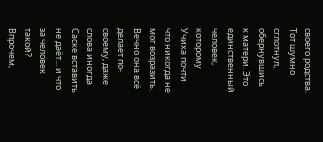своего родства. Тот шумно сглотнул, обернувшись к матери. Это единственный человек, которому Учиха почти что никогда не мог возразить. Вечно она всё делает по-своему, даже слова иногда Саске вставить не даёт... и что за человек такой? Впрочем,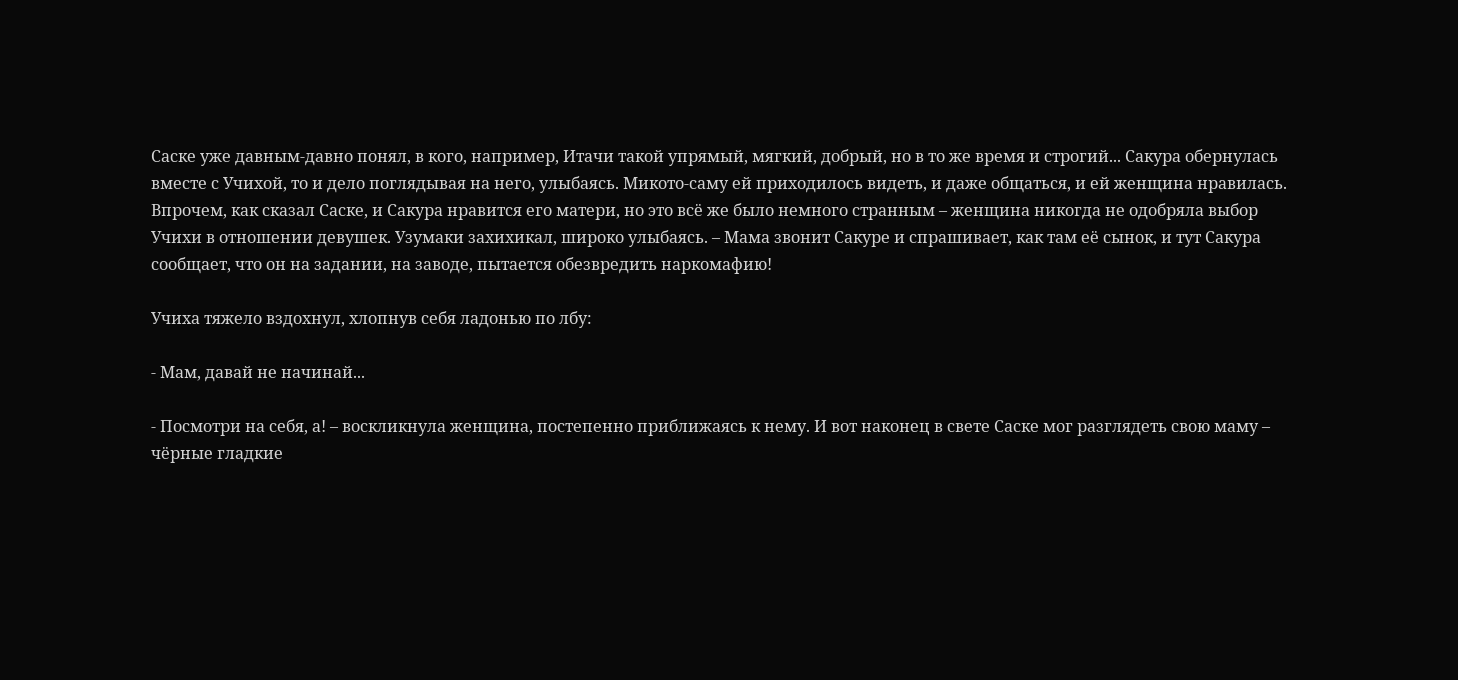Саске уже давным-давно понял, в кого, например, Итачи такой упрямый, мягкий, добрый, но в то же время и строгий... Сакура обернулась вместе с Учихой, то и дело поглядывая на него, улыбаясь. Микото-саму ей приходилось видеть, и даже общаться, и ей женщина нравилась. Впрочем, как сказал Саске, и Сакура нравится его матери, но это всё же было немного странным – женщина никогда не одобряла выбор Учихи в отношении девушек. Узумаки захихикал, широко улыбаясь. – Мама звонит Сакуре и спрашивает, как там её сынок, и тут Сакура сообщает, что он на задании, на заводе, пытается обезвредить наркомафию!

Учиха тяжело вздохнул, хлопнув себя ладонью по лбу:

- Мам, давай не начинай...

- Посмотри на себя, а! – воскликнула женщина, постепенно приближаясь к нему. И вот наконец в свете Саске мог разглядеть свою маму – чёрные гладкие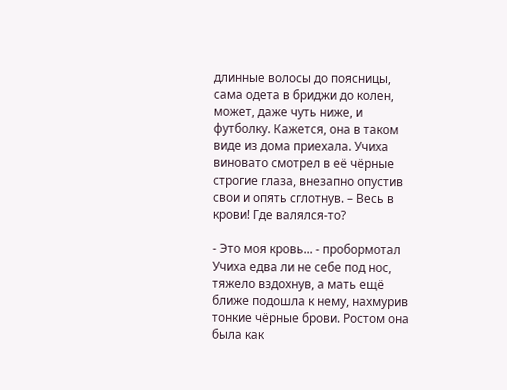длинные волосы до поясницы, сама одета в бриджи до колен, может, даже чуть ниже, и футболку. Кажется, она в таком виде из дома приехала. Учиха виновато смотрел в её чёрные строгие глаза, внезапно опустив свои и опять сглотнув. – Весь в крови! Где валялся-то?

- Это моя кровь... - пробормотал Учиха едва ли не себе под нос, тяжело вздохнув, а мать ещё ближе подошла к нему, нахмурив тонкие чёрные брови. Ростом она была как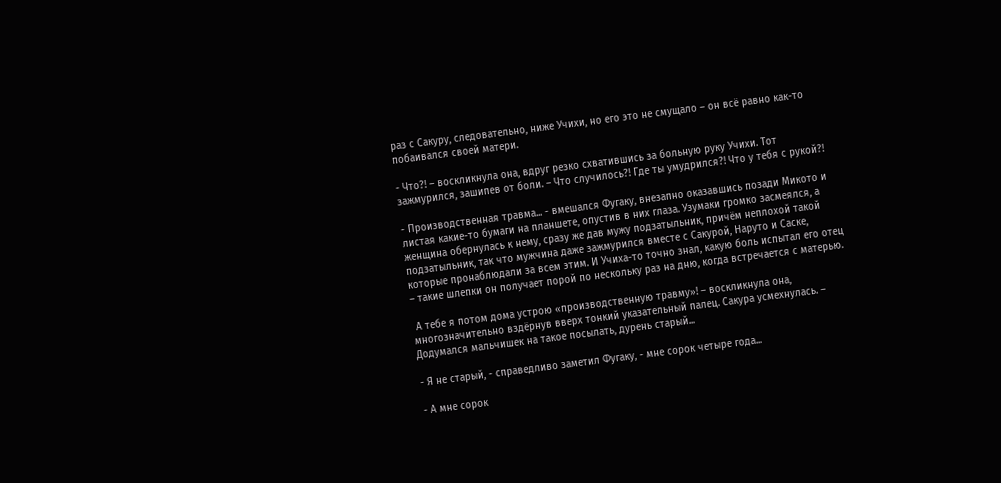раз с Сакуру, следовательно, ниже Учихи, но его это не смущало – он всё равно как-то побаивался своей матери.

- Что?! – воскликнула она, вдруг резко схватившись за больную руку Учихи. Тот зажмурился, зашипев от боли. – Что случилось?! Где ты умудрился?! Что у тебя с рукой?!

- Производственная травма... - вмешался Фугаку, внезапно оказавшись позади Микото и листая какие-то бумаги на планшете, опустив в них глаза. Узумаки громко засмеялся, а женщина обернулась к нему, сразу же дав мужу подзатыльник, причём неплохой такой подзатыльник, так что мужчина даже зажмурился вместе с Сакурой, Наруто и Саске, которые пронаблюдали за всем этим. И Учиха-то точно знал, какую боль испытал его отец – такие шлепки он получает порой по нескольку раз на дню, когда встречается с матерью.

 А тебе я потом дома устрою «производственную травму»! – воскликнула она, многозначительно вздёрнув вверх тонкий указательный палец. Сакура усмехнулась. – Додумался мальчишек на такое посылать, дурень старый...

- Я не старый, - справедливо заметил Фугаку, - мне сорок четыре года...

- А мне сорок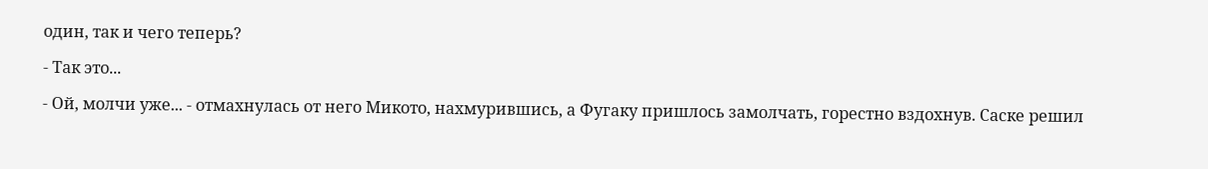один, так и чего теперь?

- Так это...

- Ой, молчи уже... - отмахнулась от него Микото, нахмурившись, а Фугаку пришлось замолчать, горестно вздохнув. Саске решил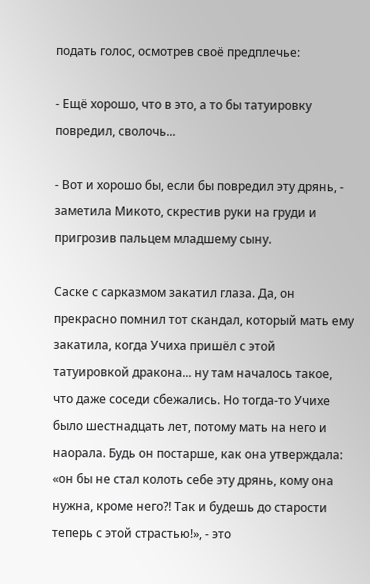подать голос, осмотрев своё предплечье:

- Ещё хорошо, что в это, а то бы татуировку повредил, сволочь...

- Вот и хорошо бы, если бы повредил эту дрянь, - заметила Микото, скрестив руки на груди и пригрозив пальцем младшему сыну.

Саске с сарказмом закатил глаза. Да, он прекрасно помнил тот скандал, который мать ему закатила, когда Учиха пришёл с этой татуировкой дракона... ну там началось такое, что даже соседи сбежались. Но тогда-то Учихе было шестнадцать лет, потому мать на него и наорала. Будь он постарше, как она утверждала: «он бы не стал колоть себе эту дрянь, кому она нужна, кроме него?! Так и будешь до старости теперь с этой страстью!», - это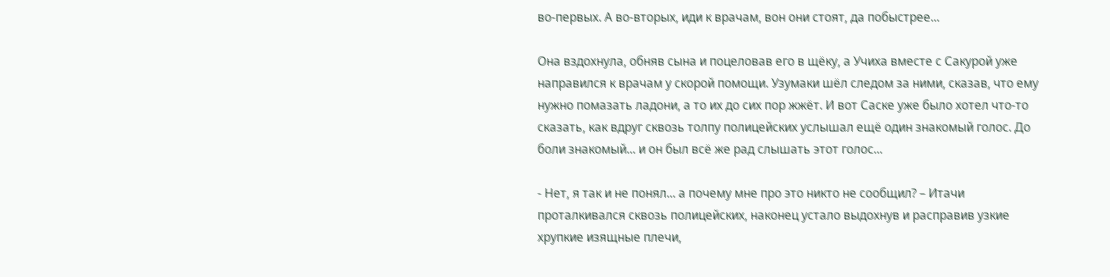во-первых. А во-вторых, иди к врачам, вон они стоят, да побыстрее...

Она вздохнула, обняв сына и поцеловав его в щёку, а Учиха вместе с Сакурой уже направился к врачам у скорой помощи. Узумаки шёл следом за ними, сказав, что ему нужно помазать ладони, а то их до сих пор жжёт. И вот Саске уже было хотел что-то сказать, как вдруг сквозь толпу полицейских услышал ещё один знакомый голос. До боли знакомый... и он был всё же рад слышать этот голос...

- Нет, я так и не понял... а почему мне про это никто не сообщил? – Итачи проталкивался сквозь полицейских, наконец устало выдохнув и расправив узкие хрупкие изящные плечи,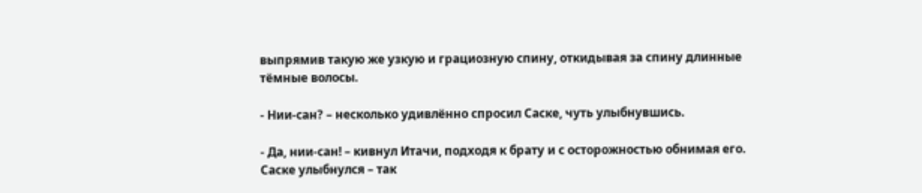выпрямив такую же узкую и грациозную спину, откидывая за спину длинные тёмные волосы.

- Нии-сан? – несколько удивлённо спросил Саске, чуть улыбнувшись.

- Да, нии-сан! – кивнул Итачи, подходя к брату и с осторожностью обнимая его. Саске улыбнулся – так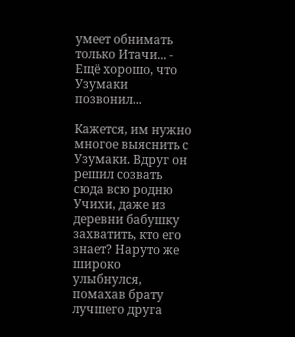умеет обнимать только Итачи... - Ещё хорошо, что Узумаки позвонил...

Кажется, им нужно многое выяснить с Узумаки. Вдруг он решил созвать сюда всю родню Учихи, даже из деревни бабушку захватить, кто его знает? Наруто же широко улыбнулся, помахав брату лучшего друга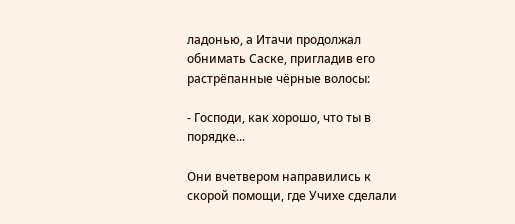ладонью, а Итачи продолжал обнимать Саске, пригладив его растрёпанные чёрные волосы:

- Господи, как хорошо, что ты в порядке...

Они вчетвером направились к скорой помощи, где Учихе сделали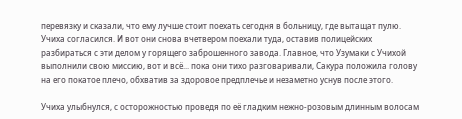перевязку и сказали, что ему лучше стоит поехать сегодня в больницу, где вытащат пулю. Учиха согласился. И вот они снова вчетвером поехали туда, оставив полицейских разбираться с эти делом у горящего заброшенного завода. Главное, что Узумаки с Учихой выполнили свою миссию, вот и всё... пока они тихо разговаривали, Сакура положила голову на его покатое плечо, обхватив за здоровое предплечье и незаметно уснув после этого.

Учиха улыбнулся, с осторожностью проведя по её гладким нежно-розовым длинным волосам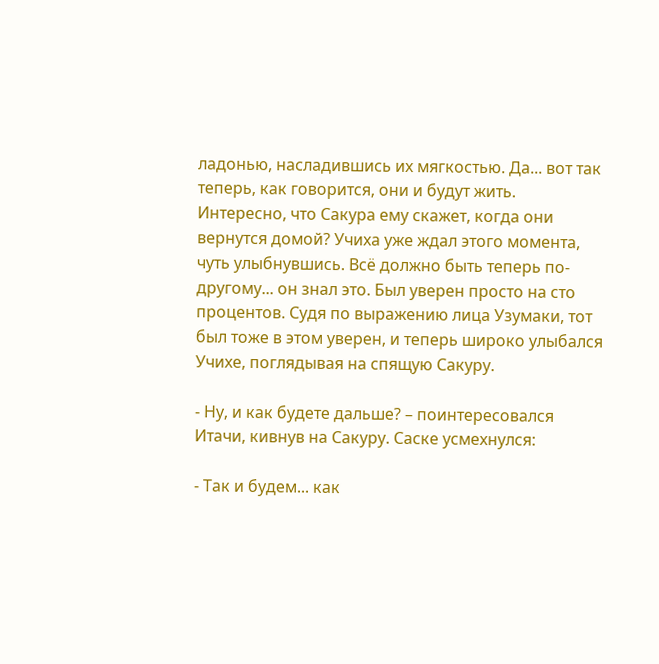ладонью, насладившись их мягкостью. Да... вот так теперь, как говорится, они и будут жить. Интересно, что Сакура ему скажет, когда они вернутся домой? Учиха уже ждал этого момента, чуть улыбнувшись. Всё должно быть теперь по-другому... он знал это. Был уверен просто на сто процентов. Судя по выражению лица Узумаки, тот был тоже в этом уверен, и теперь широко улыбался Учихе, поглядывая на спящую Сакуру.

- Ну, и как будете дальше? – поинтересовался Итачи, кивнув на Сакуру. Саске усмехнулся:

- Так и будем... как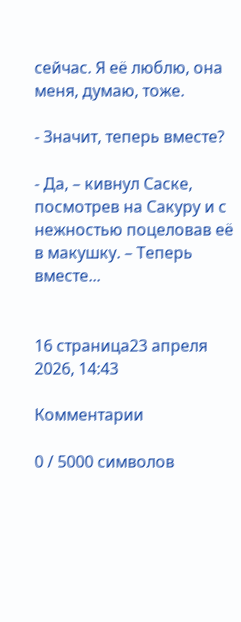сейчас. Я её люблю, она меня, думаю, тоже.

- Значит, теперь вместе?

- Да, – кивнул Саске, посмотрев на Сакуру и с нежностью поцеловав её в макушку. – Теперь вместе...


16 страница23 апреля 2026, 14:43

Комментарии

0 / 5000 символов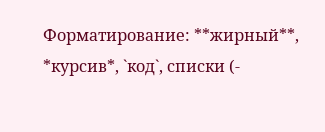Форматирование: **жирный**, *курсив*, `код`, списки (-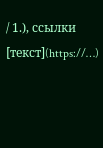/ 1.), ссылки [текст](https://…)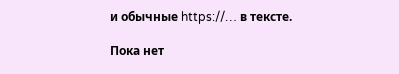и обычные https://… в тексте.

Пока нет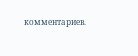комментариев.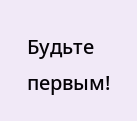Будьте первым!